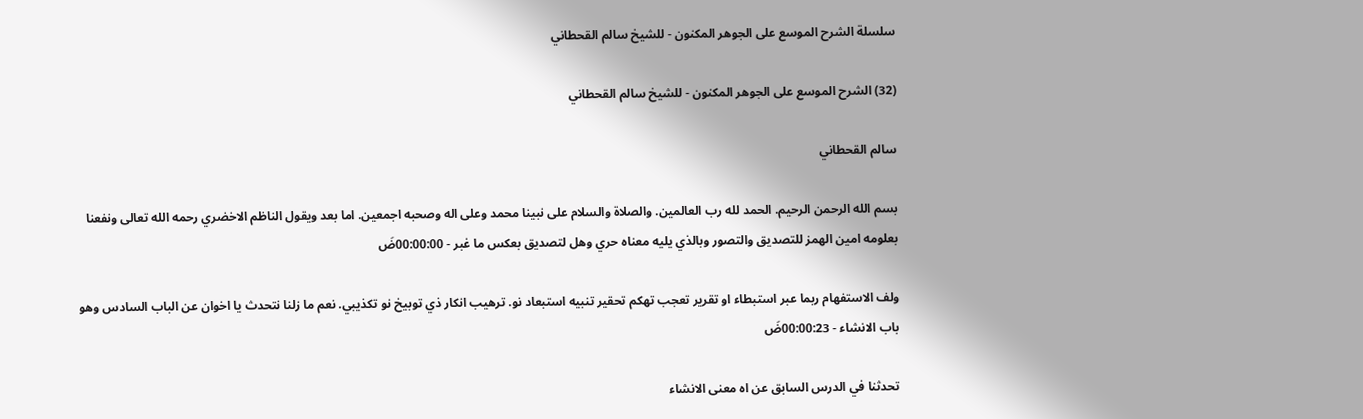سلسلة الشرح الموسع على الجوهر المكنون - للشيخ سالم القحطاني

(32) الشرح الموسع على الجوهر المكنون - للشيخ سالم القحطاني

سالم القحطاني

بسم الله الرحمن الرحيم. الحمد لله رب العالمين. والصلاة والسلام على نبينا محمد وعلى اله وصحبه اجمعين. اما بعد ويقول الناظم الاخضري رحمه الله تعالى ونفعنا بعلومه امين الهمز للتصديق والتصور وبالذي يليه معناه حري وهل لتصديق بعكس ما غبر - 00:00:00ضَ

ولف الاستفهام ربما عبر استبطاء او تقرير تعجب تهكم تحقير تنبيه استبعاد نو. ترهيب انكار ذي توبيخ نو تكذيبي. نعم ما زلنا نتحدث يا اخوان عن الباب السادس وهو باب الانشاء - 00:00:23ضَ

تحدثنا في الدرس السابق عن اه معنى الانشاء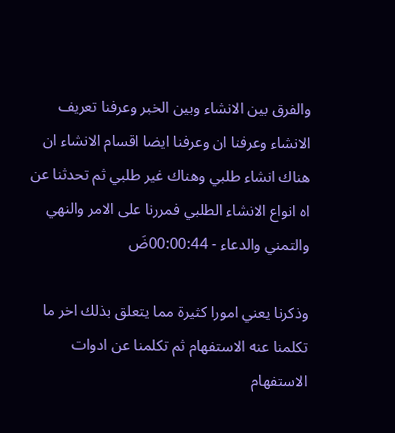والفرق بين الانشاء وبين الخبر وعرفنا تعريف الانشاء وعرفنا ان وعرفنا ايضا اقسام الانشاء ان هناك انشاء طلبي وهناك غير طلبي ثم تحدثنا عن اه انواع الانشاء الطلبي فمررنا على الامر والنهي والتمني والدعاء - 00:00:44ضَ

وذكرنا يعني امورا كثيرة مما يتعلق بذلك اخر ما تكلمنا عنه الاستفهام ثم تكلمنا عن ادوات الاستفهام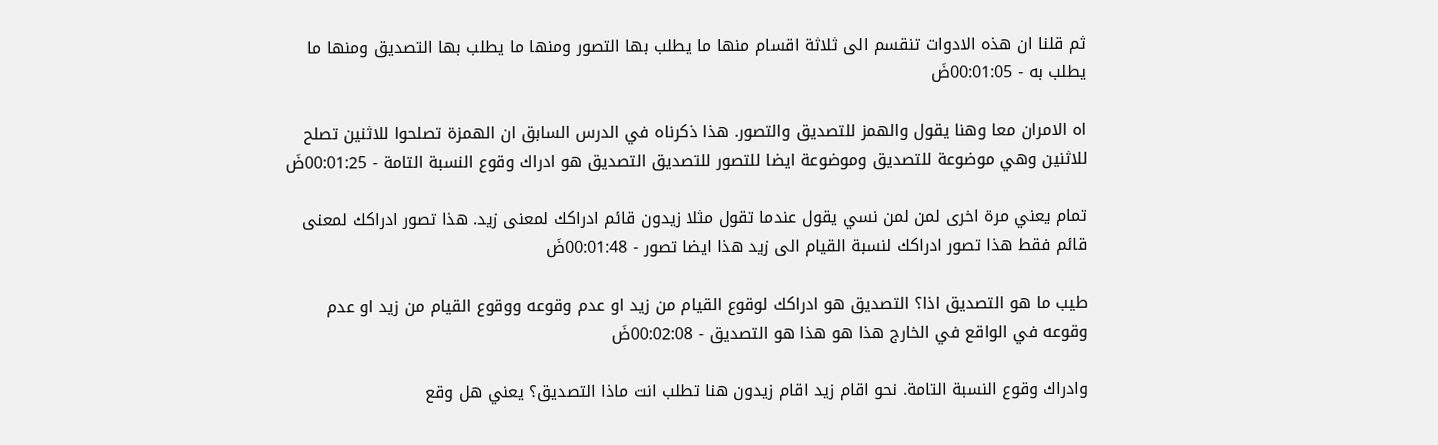ثم قلنا ان هذه الادوات تنقسم الى ثلاثة اقسام منها ما يطلب بها التصور ومنها ما يطلب بها التصديق ومنها ما يطلب به - 00:01:05ضَ

اه الامران معا وهنا يقول والهمز للتصديق والتصور. هذا ذكرناه في الدرس السابق ان الهمزة تصلحوا للاثنين تصلح للاثنين وهي موضوعة للتصديق وموضوعة ايضا للتصور للتصديق التصديق هو ادراك وقوع النسبة التامة - 00:01:25ضَ

تمام يعني مرة اخرى لمن لمن نسي يقول عندما تقول مثلا زيدون قائم ادراكك لمعنى زيد. هذا تصور ادراكك لمعنى قائم فقط هذا تصور ادراكك لنسبة القيام الى زيد هذا ايضا تصور - 00:01:48ضَ

طيب ما هو التصديق اذا؟ التصديق هو ادراكك لوقوع القيام من زيد او عدم وقوعه ووقوع القيام من زيد او عدم وقوعه في الواقع في الخارج هذا هو هذا هو التصديق - 00:02:08ضَ

وادراك وقوع النسبة التامة. نحو اقام زيد اقام زيدون هنا تطلب انت ماذا التصديق؟ يعني هل وقع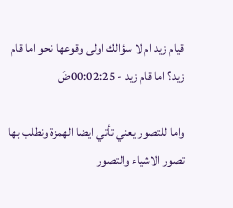قيام زيد ام لا سؤالك اولى وقوعها نحو اما قام زيد؟ اما قام زيد - 00:02:25ضَ

واما للتصور يعني تأتي ايضا الهمزة ونطلب بها تصور الاشياء والتصور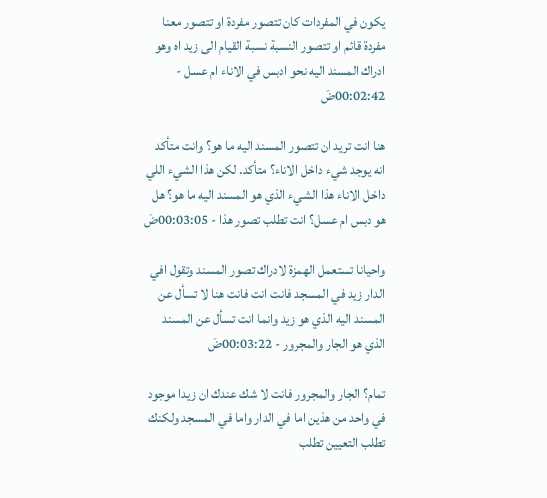يكون في المفردات كان تتصور مفردة او تتصور معنا مفردة قائم او تتصور النسبة نسبة القيام الى زيد اه وهو ادراك المسند اليه نحو ادبس في الاناء ام عسل - 00:02:42ضَ

هنا انت تريد ان تتصور المسند اليه ما هو؟ وانت متأكد انه يوجد شيء داخل الاناء؟ متأكد. لكن هذا الشيء اللي داخل الاناء هذا الشيء الذي هو المسند اليه ما هو؟ هل هو دبس ام عسل؟ انت تطلب تصور هذا - 00:03:05ضَ

واحيانا تستعمل الهمزة لادراك تصور المسند وتقول افي الدار زيد في المسجد فانت انت فانت هنا لا تسأل عن المسند اليه الذي هو زيد وانما انت تسأل عن المسند الذي هو الجار والمجرور - 00:03:22ضَ

تمام؟ الجار والمجرور فانت لا شك عندك ان زيدا موجود في واحد من هذين اما في الدار واما في المسجد ولكنك تطلب التعيين تطلب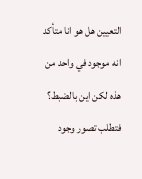التعيين هل هو انا متأكد انه موجود في واحد من هذه لكن اين بالضبط؟ فتطلب تصور وجود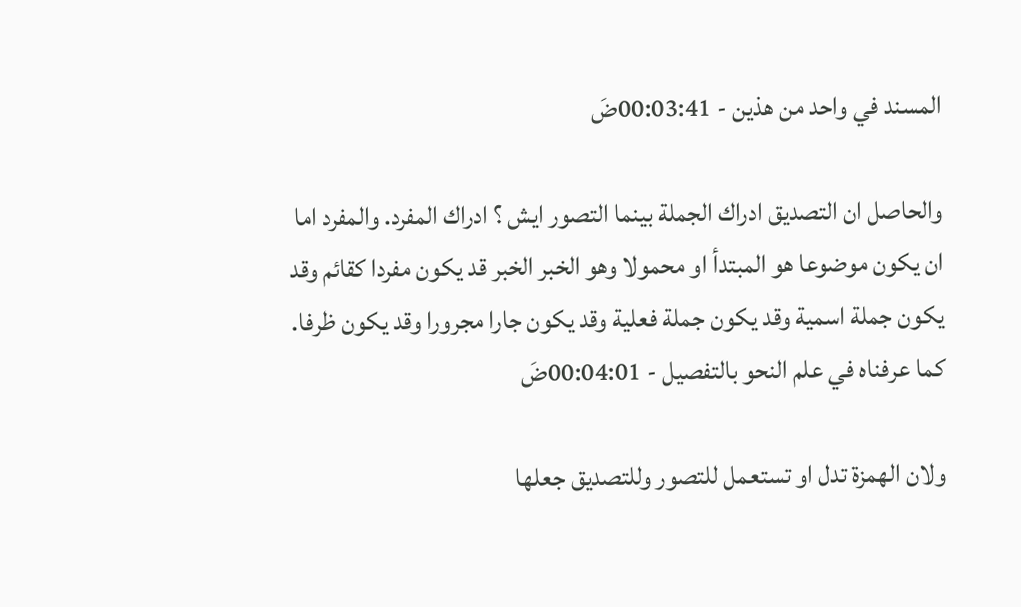المسند في واحد من هذين - 00:03:41ضَ

والحاصل ان التصديق ادراك الجملة بينما التصور ايش ؟ ادراك المفرد. والمفرد اما ان يكون موضوعا هو المبتدأ او محمولا وهو الخبر الخبر قد يكون مفردا كقائم وقد يكون جملة اسمية وقد يكون جملة فعلية وقد يكون جارا مجرورا وقد يكون ظرفا. كما عرفناه في علم النحو بالتفصيل - 00:04:01ضَ

ولان الهمزة تدل او تستعمل للتصور وللتصديق جعلها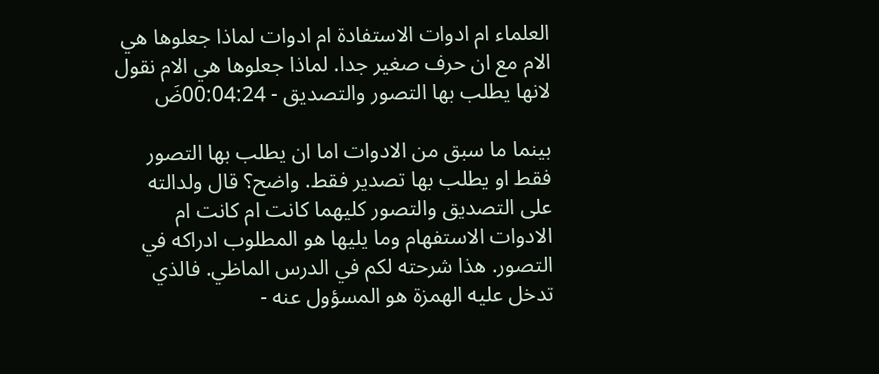العلماء ام ادوات الاستفادة ام ادوات لماذا جعلوها هي الام مع ان حرف صغير جدا. لماذا جعلوها هي الام نقول لانها يطلب بها التصور والتصديق - 00:04:24ضَ

بينما ما سبق من الادوات اما ان يطلب بها التصور فقط او يطلب بها تصدير فقط. واضح؟ قال ولدالته على التصديق والتصور كليهما كانت ام كانت ام الادوات الاستفهام وما يليها هو المطلوب ادراكه في التصور. هذا شرحته لكم في الدرس الماظي. فالذي تدخل عليه الهمزة هو المسؤول عنه -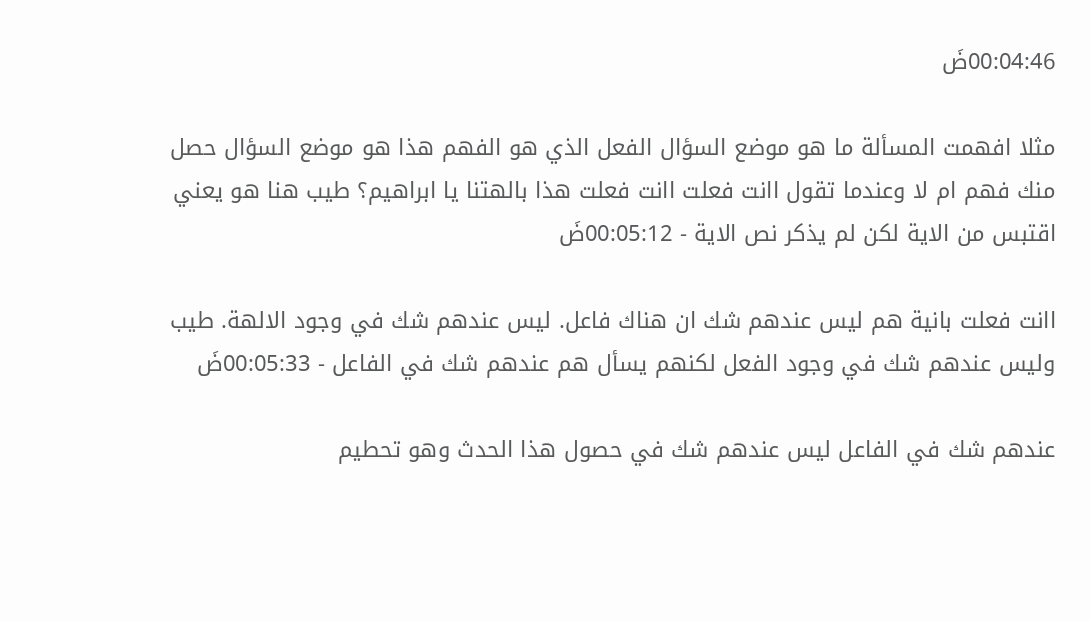00:04:46ضَ

مثلا افهمت المسألة ما هو موضع السؤال الفعل الذي هو الفهم هذا هو موضع السؤال حصل منك فهم ام لا وعندما تقول اانت فعلت اانت فعلت هذا بالهتنا يا ابراهيم؟ طيب هنا هو يعني اقتبس من الاية لكن لم يذكر نص الاية - 00:05:12ضَ

اانت فعلت بانية هم ليس عندهم شك ان هناك فاعل. ليس عندهم شك في وجود الالهة. طيب وليس عندهم شك في وجود الفعل لكنهم يسأل هم عندهم شك في الفاعل - 00:05:33ضَ

عندهم شك في الفاعل ليس عندهم شك في حصول هذا الحدث وهو تحطيم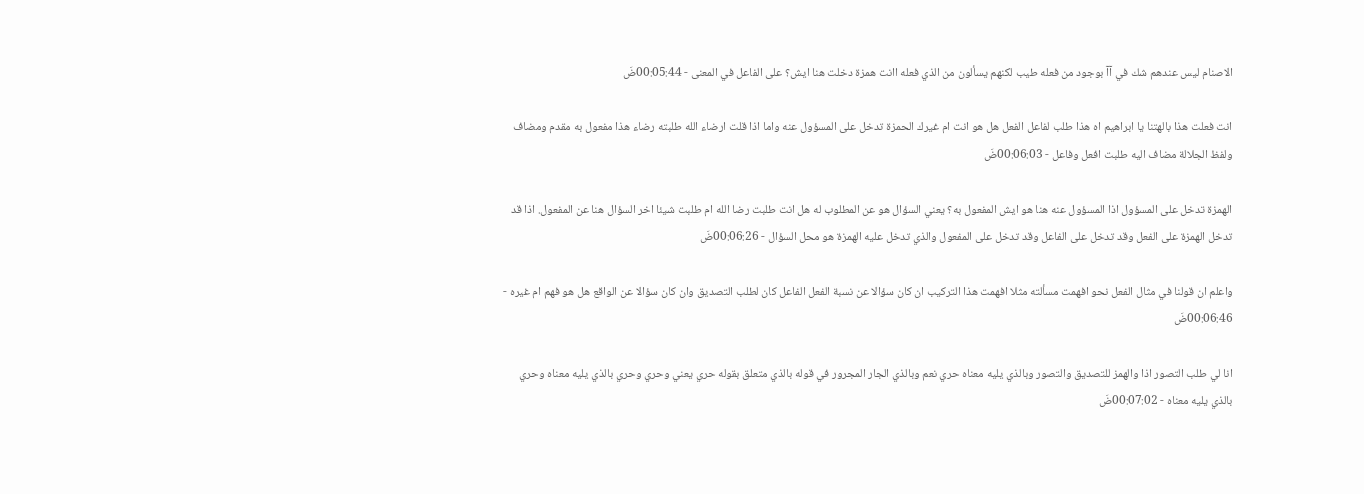الاصنام ليس عندهم شك في آآ بوجود من فعله طيب لكنهم يسألون من الذي فعله اانت همزة دخلت هنا ايش؟ على الفاعل في المعنى - 00:05:44ضَ

انت فعلت هذا بالهتنا يا ابراهيم اه هذا طلب لفاعل الفعل هل هو انت ام غيرك الحمزة تدخل على المسؤول عنه واما اذا قلت ارضاء الله طلبته رضاء هذا مفعول به مقدم ومضاف ولفظ الجلالة مضاف اليه طلبت افعل وفاعل - 00:06:03ضَ

الهمزة تدخل على المسؤول اذا المسؤول عنه هنا هو ايش المفعول به؟ يعني السؤال هو عن المطلوب له هل انت طلبت رضا الله ام طلبت شيئا اخر السؤال هنا عن المفعول. اذا قد تدخل الهمزة على الفعل وقد تدخل على الفاعل وقد تدخل على المفعول والذي تدخل عليه الهمزة هو محل السؤال - 00:06:26ضَ

واعلم ان قولنا في مثال الفعل نحو افهمت مسألته مثلا افهمت هذا التركيب ان كان سؤالا عن نسبة الفعل الفاعل كان لطلب التصديق وان كان سؤالا عن الواقع هل هو فهم ام غيره - 00:06:46ضَ

انا لي طلب التصور اذا والهمز للتصديق والتصور وبالذي يليه معناه حري نعم وبالذي الجار المجرور في قوله بالذي متعلق بقوله حري يعني وحري وحري بالذي يليه معناه وحري بالذي يليه معناه - 00:07:02ضَ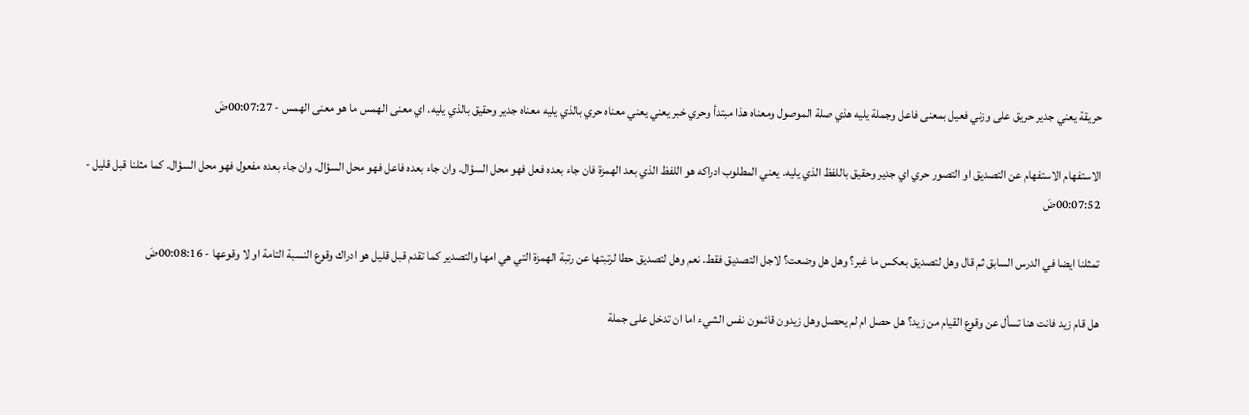حريقة يعني جدير حريق على وزني فعيل بمعنى فاعل وجملة يليه هذي صلة الموصول ومعناه هذا مبتدأ وحري خبر يعني يعني معناه حري بالذي يليه معناه جدير وحقيق بالذي يليه. اي معنى الهمس ما هو معنى الهمس - 00:07:27ضَ

الاستفهام الاستفهام عن التصديق او التصور حري اي جدير وحقيق باللفظ الذي يليه. يعني المطلوب ادراكه هو اللفظ الذي بعد الهمزة فان جاء بعده فعل فهو محل السؤال. وان جاء بعده فاعل فهو محل السؤال. وان جاء بعده مفعول فهو محل السؤال. كما مثلنا قبل قليل - 00:07:52ضَ

تمثلنا ايضا في الدرس السابق ثم قال وهل لتصديق بعكس ما غبر؟ وهل هل وضعت؟ لاجل التصديق فقط. نعم وهل لتصديق حطا لرتبتها عن رتبة الهمزة التي هي امها والتصدير كما تقدم قبل قليل هو ادراك وقوع النسبة التامة او لا وقوعها - 00:08:16ضَ

هل قام زيد فانت هنا تسأل عن وقوع القيام من زيد؟ هل حصل ام لم يحصل وهل زيدون قائمون نفس الشيء اما ان تدخل على جملة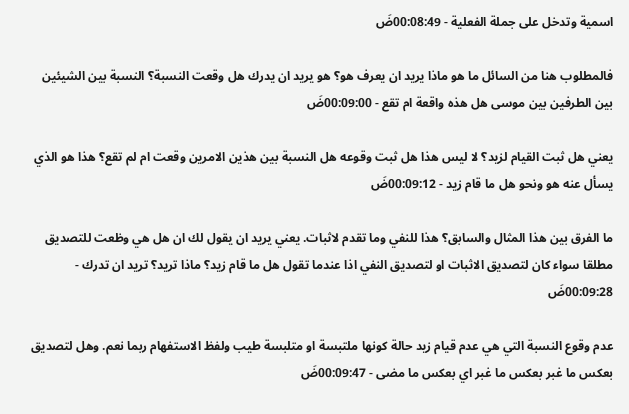اسمية وتدخل على جملة الفعلية - 00:08:49ضَ

فالمطلوب هنا من السائل ما هو ماذا يريد ان يعرف هو؟ هو يريد ان يدرك هل وقعت النسبة؟ النسبة بين الشيئين بين الطرفين بين موسى هل هذه واقعة ام تقع - 00:09:00ضَ

يعني هل ثبت القيام لزيد؟ لا ليس هذا هل ثبت وقوعه هل النسبة بين هذين الامرين وقعت ام لم تقع؟ هذا هو الذي يسأل عنه هو ونحو هل ما قام زيد - 00:09:12ضَ

ما الفرق بين هذا المثال والسابق؟ هذا للنفي وما تقدم لاثبات. يعني يريد ان يقول لك ان هل هي وظعت للتصديق مطلقا سواء كان لتصديق الاثبات او لتصديق النفي اذا عندما تقول هل ما قام زيد؟ ماذا تريد؟ تريد ان تدرك - 00:09:28ضَ

عدم وقوع النسبة التي هي عدم قيام زيد حالة كونها ملتبسة او متلبسة طيب ولفظ الاستفهام ربما نعم. وهل لتصديق بعكس ما غبر بعكس ما غبر اي بعكس ما مضى - 00:09:47ضَ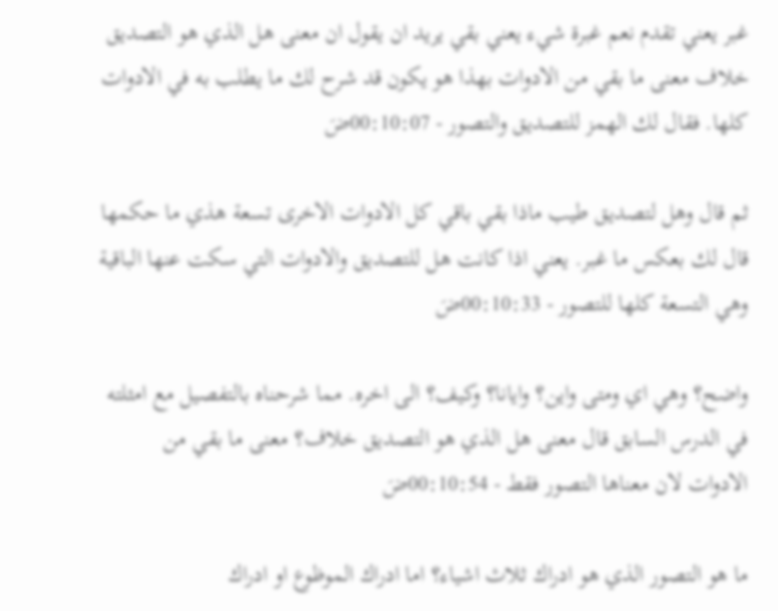غبر يعني تقدم نعم غبرة شيء يعني بقي يريد ان يقول ان معنى هل الذي هو التصديق خلاف معنى ما بقي من الادوات بهذا هو يكون قد شرح لك ما يطلب به في الادوات كلها. فقال لك الهمز للتصديق والتصور - 00:10:07ضَ

ثم قال وهل لتصديق طيب ماذا بقي باقي كل الادوات الاخرى تسعة هذي ما حكمها قال لك بعكس ما غبر. يعني اذا كانت هل للتصديق والادوات التي سكت عنها الباقية وهي التسعة كلها للتصور - 00:10:33ضَ

واضح؟ وهي اي ومتى واين؟ وايانا؟ وكيف؟ الى اخره. مما شرحناه بالتفصيل مع امثلته في الدرس السابق قال معنى هل الذي هو التصديق خلاف؟ معنى ما بقي من الادوات لان معناها التصور فقط - 00:10:54ضَ

ما هو التصور الذي هو ادراك ثلاث اشياء؟ اما ادراك الموظوع او ادراك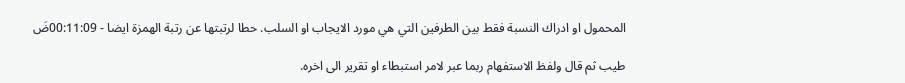المحمول او ادراك النسبة فقط بين الطرفين التي هي مورد الايجاب او السلب. حطا لرتبتها عن رتبة الهمزة ايضا - 00:11:09ضَ

طيب ثم قال ولفظ الاستفهام ربما عبر لامر استبطاء او تقرير الى اخره.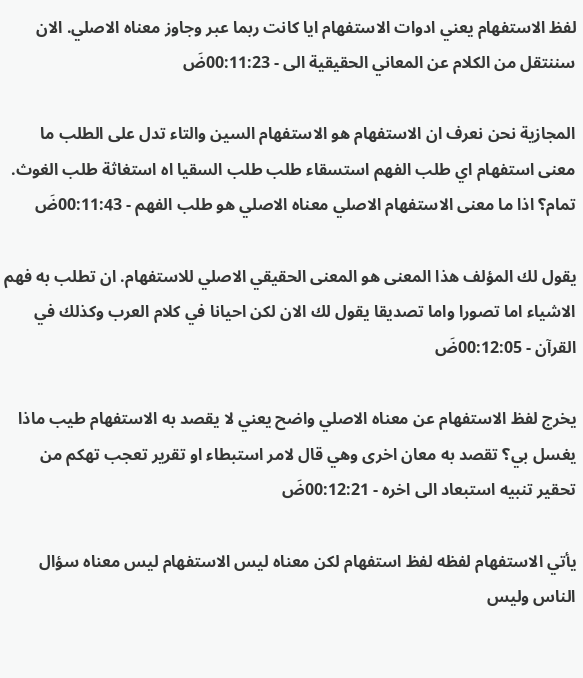لفظ الاستفهام يعني ادوات الاستفهام ايا كانت ربما عبر وجاوز معناه الاصلي. الان سننتقل من الكلام عن المعاني الحقيقية الى - 00:11:23ضَ

المجازية نحن نعرف ان الاستفهام هو الاستفهام السين والتاء تدل على الطلب ما معنى استفهام اي طلب الفهم استسقاء طلب طلب السقيا اه استغاثة طلب الغوث. تمام؟ اذا ما معنى الاستفهام الاصلي معناه الاصلي هو طلب الفهم - 00:11:43ضَ

يقول لك المؤلف هذا المعنى هو المعنى الحقيقي الاصلي للاستفهام. ان تطلب به فهم الاشياء اما تصورا واما تصديقا يقول لك الان لكن احيانا في كلام العرب وكذلك في القرآن - 00:12:05ضَ

يخرج لفظ الاستفهام عن معناه الاصلي واضح يعني لا يقصد به الاستفهام طيب ماذا يغسل بي؟ تقصد به معان اخرى وهي قال لامر استبطاء او تقرير تعجب تهكم من تحقير تنبيه استبعاد الى اخره - 00:12:21ضَ

يأتي الاستفهام لفظه لفظ استفهام لكن معناه ليس الاستفهام ليس معناه سؤال الناس وليس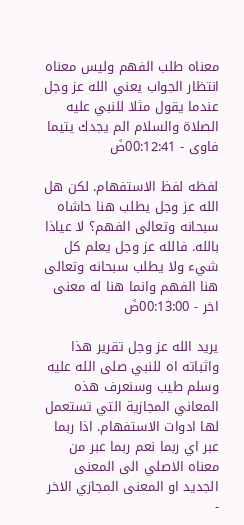معناه طلب الفهم وليس معناه انتظار الجواب يعني الله عز وجل عندما يقول مثلا للنبي عليه الصلاة والسلام الم يجدك يتيما فاوى - 00:12:41ضَ

لفظه لفظ الاستفهام. لكن هل الله عز وجل يطلب هنا حاشاه سبحانه وتعالى الفهم؟ لا عياذا بالله. فالله عز وجل يعلم كل شيء ولا يطلب سبحانه وتعالى هنا الفهم وانما هنا له معنى اخر - 00:13:00ضَ

يريد الله عز وجل تقرير هذا واثباته اه للنبي صلى الله عليه وسلم طيب وسنعرف هذه المعاني المجازية التي تستعمل لها ادوات الاستفهام. اذا ربما عبر اي ربما نعم ربما عبر من معناه الاصلي الى المعنى الجديد او المعنى المجازي الاخر -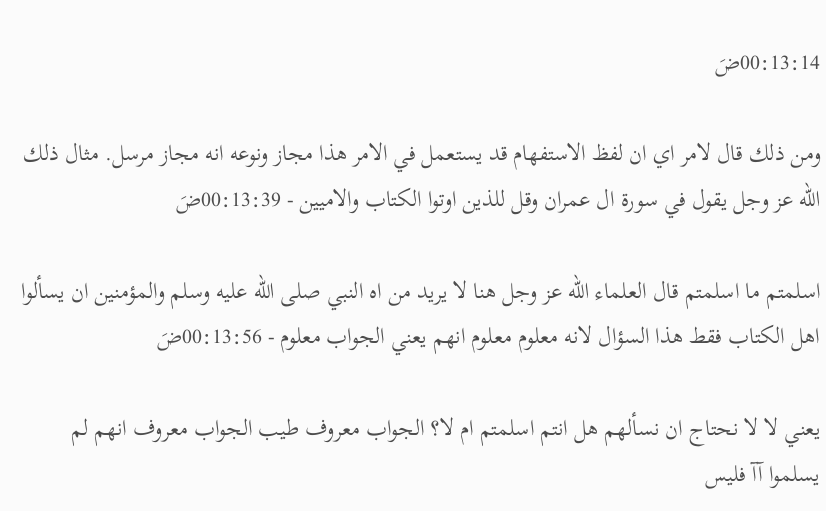00:13:14ضَ

ومن ذلك قال لامر اي ان لفظ الاستفهام قد يستعمل في الامر هذا مجاز ونوعه انه مجاز مرسل. مثال ذلك الله عز وجل يقول في سورة ال عمران وقل للذين اوتوا الكتاب والاميين - 00:13:39ضَ

اسلمتم ما اسلمتم قال العلماء الله عز وجل هنا لا يريد من اه النبي صلى الله عليه وسلم والمؤمنين ان يسألوا اهل الكتاب فقط هذا السؤال لانه معلوم معلوم انهم يعني الجواب معلوم - 00:13:56ضَ

يعني لا لا نحتاج ان نسألهم هل انتم اسلمتم ام لا؟ الجواب معروف طيب الجواب معروف انهم لم يسلموا آآ فليس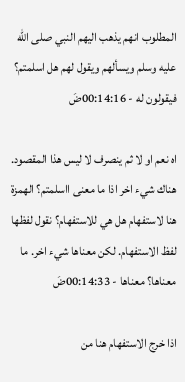المطلوب انهم يذهب اليهم النبي صلى الله عليه وسلم ويسألهم ويقول لهم هل اسلمتم؟ فيقولون له - 00:14:16ضَ

اه نعم او لا ثم ينصرف لا ليس هذا المقصود. هناك شيء اخر اذا ما معنى ااسلمتم؟ الهمزة هنا لاستفهام هل هي للاستفهام؟ نقول لفظها لفظ الاستفهام. لكن معناها شيء اخر. ما معناها؟ معناها - 00:14:33ضَ

اذا خرج الاستفهام هنا من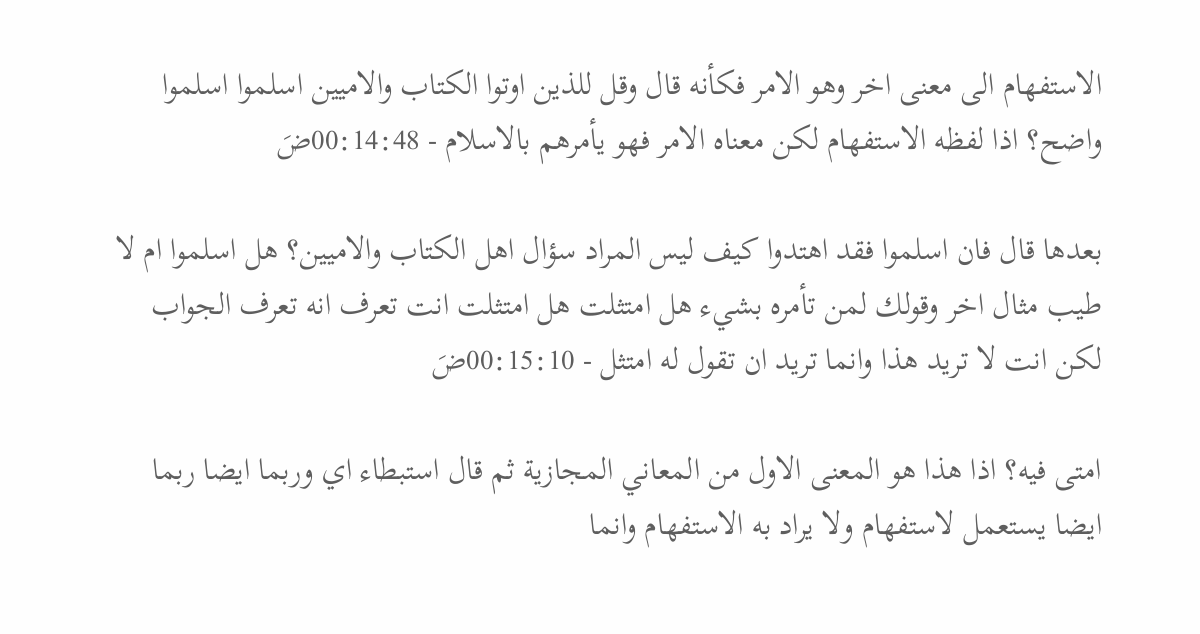الاستفهام الى معنى اخر وهو الامر فكأنه قال وقل للذين اوتوا الكتاب والاميين اسلموا اسلموا واضح؟ اذا لفظه الاستفهام لكن معناه الامر فهو يأمرهم بالاسلام - 00:14:48ضَ

بعدها قال فان اسلموا فقد اهتدوا كيف ليس المراد سؤال اهل الكتاب والاميين؟ هل اسلموا ام لا طيب مثال اخر وقولك لمن تأمره بشيء هل امتثلت هل امتثلت انت تعرف انه تعرف الجواب لكن انت لا تريد هذا وانما تريد ان تقول له امتثل - 00:15:10ضَ

امتى فيه؟ اذا هذا هو المعنى الاول من المعاني المجازية ثم قال استبطاء اي وربما ايضا ربما ايضا يستعمل لاستفهام ولا يراد به الاستفهام وانما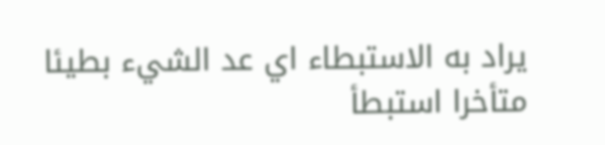يراد به الاستبطاء اي عد الشيء بطيئا متأخرا استبطأ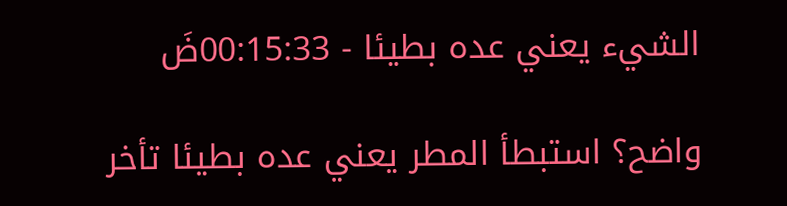الشيء يعني عده بطيئا - 00:15:33ضَ

واضح؟ استبطأ المطر يعني عده بطيئا تأخر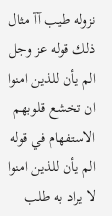نزوله طيب آآ مثال ذلك قوله عز وجل الم يأن للذين امنوا ان تخشع قلوبهم الاستفهام في قوله الم يأن للذين امنوا لا يراد به طلب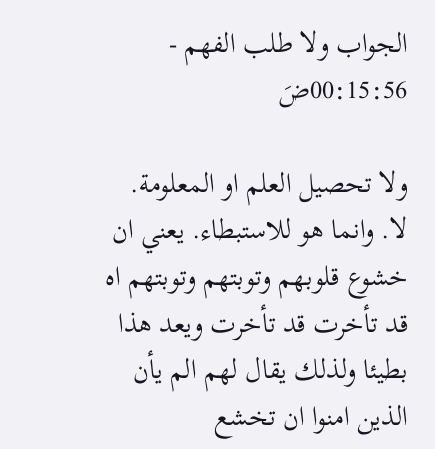الجواب ولا طلب الفهم - 00:15:56ضَ

ولا تحصيل العلم او المعلومة. لا. وانما هو للاستبطاء. يعني ان خشوع قلوبهم وتوبتهم وتوبتهم اه قد تأخرت قد تأخرت ويعد هذا بطيئا ولذلك يقال لهم الم يأن الذين امنوا ان تخشع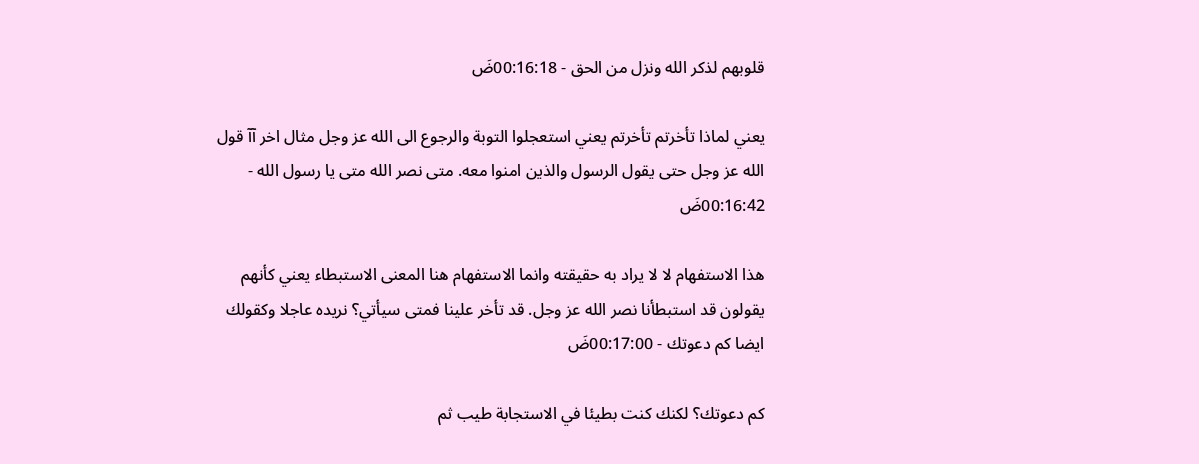قلوبهم لذكر الله ونزل من الحق - 00:16:18ضَ

يعني لماذا تأخرتم تأخرتم يعني استعجلوا التوبة والرجوع الى الله عز وجل مثال اخر آآ قول الله عز وجل حتى يقول الرسول والذين امنوا معه. متى نصر الله متى يا رسول الله - 00:16:42ضَ

هذا الاستفهام لا لا يراد به حقيقته وانما الاستفهام هنا المعنى الاستبطاء يعني كأنهم يقولون قد استبطأنا نصر الله عز وجل. قد تأخر علينا فمتى سيأتي؟ نريده عاجلا وكقولك ايضا كم دعوتك - 00:17:00ضَ

كم دعوتك؟ لكنك كنت بطيئا في الاستجابة طيب ثم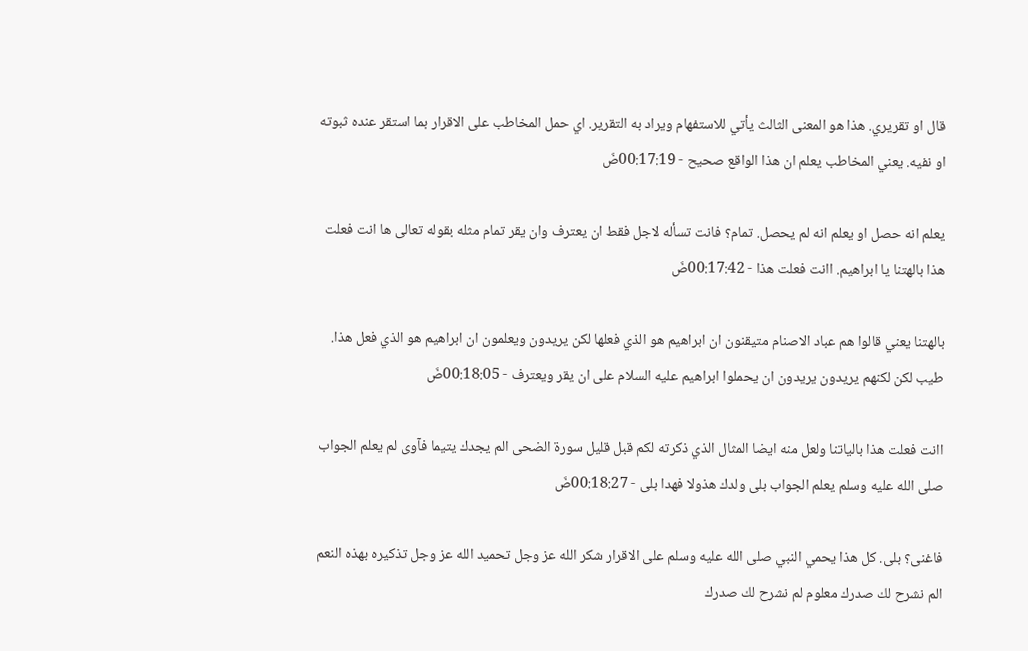قال او تقريري. هذا هو المعنى الثالث يأتي للاستفهام ويراد به التقرير. اي حمل المخاطب على الاقرار بما استقر عنده ثبوته او نفيه. يعني المخاطب يعلم ان هذا الواقع صحيح - 00:17:19ضَ

يعلم انه حصل او يعلم انه لم يحصل. تمام؟ فانت تسأله لاجل فقط ان يعترف وان يقر تمام مثله بقوله تعالى ها انت فعلت هذا بالهتنا يا ابراهيم. اانت فعلت هذا - 00:17:42ضَ

بالهتنا يعني قالوا هم عباد الاصنام متيقنون ان ابراهيم هو الذي فعلها لكن يريدون ويعلمون ان ابراهيم هو الذي فعل هذا. طيب لكن لكنهم يريدون يريدون ان يحملوا ابراهيم عليه السلام على ان يقر ويعترف - 00:18:05ضَ

اانت فعلت هذا بالياتنا ولعل منه ايضا المثال الذي ذكرته لكم قبل قليل سورة الضحى الم يجدك يتيما فآوى لم يعلم الجواب صلى الله عليه وسلم يعلم الجواب بلى ولدك هذولا فهدا بلى - 00:18:27ضَ

فاغنى؟ بلى. كل هذا يحمي النبي صلى الله عليه وسلم على الاقرار شكر الله عز وجل تحميد الله عز وجل تذكيره بهذه النعم الم نشرح لك صدرك معلوم لم نشرح لك صدرك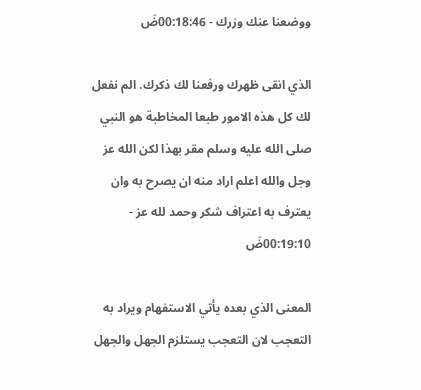ووضعنا عنك وزرك - 00:18:46ضَ

الذي انقى ظهرك ورفعنا لك ذكرك. الم نفعل لك كل هذه الامور طبعا المخاطبة هو النبي صلى الله عليه وسلم مقر بهذا لكن الله عز وجل والله اعلم اراد منه ان يصرح به وان يعترف به اعتراف شكر وحمد لله عز - 00:19:10ضَ

المعنى الذي بعده يأتي الاستفهام ويراد به التعجب لان التعجب يستلزم الجهل والجهل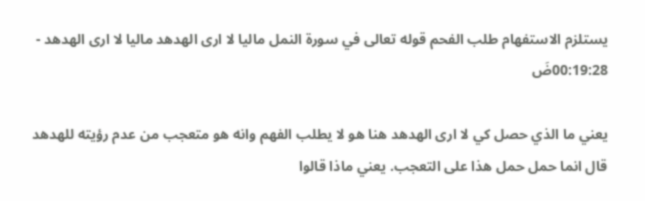يستلزم الاستفهام طلب الفحم قوله تعالى في سورة النمل ماليا لا ارى الهدهد ماليا لا ارى الهدهد - 00:19:28ضَ

يعني ما الذي حصل كي لا ارى الهدهد هنا هو لا يطلب الفهم وانه هو متعجب من عدم رؤيته للهدهد قال انما حمل حمل هذا على التعجب. يعني ماذا قالوا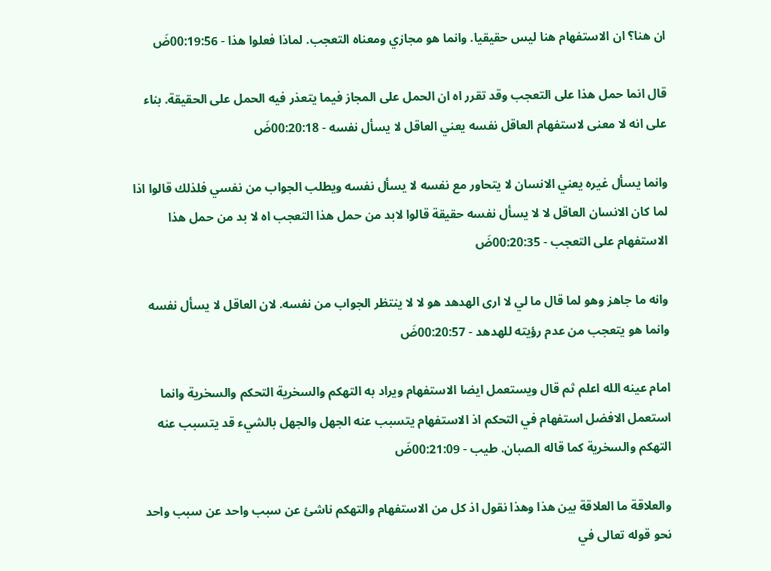ان هنا؟ ان الاستفهام هنا ليس حقيقيا. وانما هو مجازي ومعناه التعجب. لماذا فعلوا هذا - 00:19:56ضَ

قال انما حمل هذا على التعجب وقد تقرر اه ان الحمل على المجاز فيما يتعذر فيه الحمل على الحقيقة. بناء على انه لا معنى لاستفهام العاقل نفسه يعني العاقل لا يسأل نفسه - 00:20:18ضَ

وانما يسأل غيره يعني الانسان لا يتحاور مع نفسه لا يسأل نفسه ويطلب الجواب من نفسي فلذلك قالوا اذا لما كان الانسان العاقل لا لا يسأل نفسه حقيقة قالوا لابد من حمل هذا التعجب اه لا بد من حمل هذا الاستفهام على التعجب - 00:20:35ضَ

وانه ما جاهز وهو لما قال ما لي لا ارى الهدهد هو لا لا ينتظر الجواب من نفسه. لان العاقل لا يسأل نفسه وانما هو يتعجب من عدم رؤيته للهدهد - 00:20:57ضَ

امام عينه الله اعلم ثم قال ويستعمل ايضا الاستفهام ويراد به التهكم والسخرية التحكم والسخرية وانما استعمل الافضل استفهام في التحكم اذ الاستفهام يتسبب عنه الجهل والجهل بالشيء قد يتسبب عنه التهكم والسخرية كما قاله الصبان. طيب - 00:21:09ضَ

والعلاقة ما العلاقة بين هذا وهذا نقول اذ كل من الاستفهام والتهكم ناشئ عن سبب واحد عن سبب واحد نحو قوله تعالى في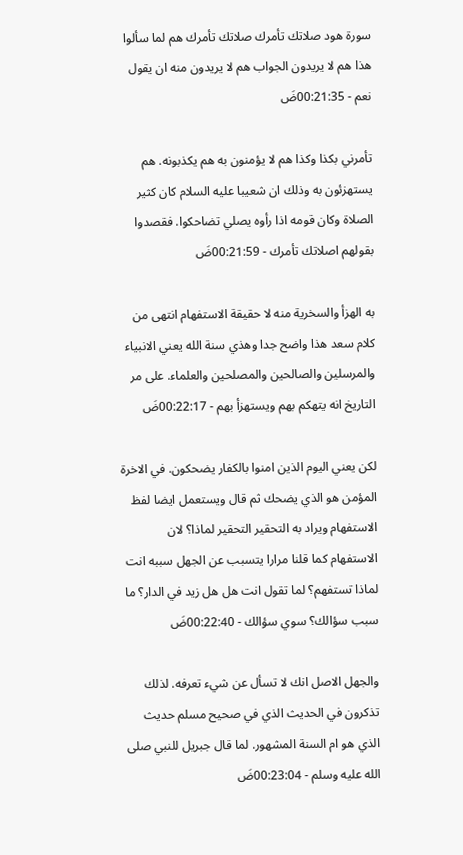سورة هود صلاتك تأمرك صلاتك تأمرك هم لما سألوا هذا هم لا يريدون الجواب هم لا يريدون منه ان يقول نعم - 00:21:35ضَ

تأمرني بكذا وكذا هم لا يؤمنون به هم يكذبونه. هم يستهزئون به وذلك ان شعيبا عليه السلام كان كثير الصلاة وكان قومه اذا رأوه يصلي تضاحكوا. فقصدوا بقولهم اصلاتك تأمرك - 00:21:59ضَ

به الهزأ والسخرية منه لا حقيقة الاستفهام انتهى من كلام سعد هذا واضح جدا وهذي سنة الله يعني الانبياء والمرسلين والصالحين والمصلحين والعلماء. على مر التاريخ انه يتهكم بهم ويستهزأ بهم - 00:22:17ضَ

لكن يعني اليوم الذين امنوا بالكفار يضحكون. في الاخرة المؤمن هو الذي يضحك ثم قال ويستعمل ايضا لفظ الاستفهام ويراد به التحقير التحقير لماذا؟ لان الاستفهام كما قلنا مرارا يتسبب عن الجهل سببه انت لماذا تستفهم؟ لما تقول انت هل هل زيد في الدار؟ ما سبب سؤالك؟ سوي سؤالك - 00:22:40ضَ

والجهل الاصل انك لا تسأل عن شيء تعرفه. لذلك تذكرون في الحديث الذي في صحيح مسلم حديث الذي هو ام السنة المشهور. لما قال جبريل للنبي صلى الله عليه وسلم - 00:23:04ضَ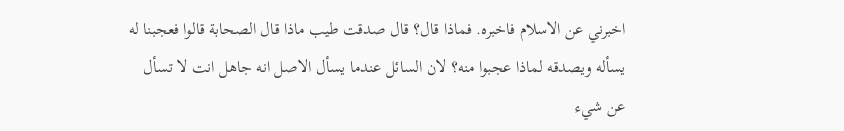اخبرني عن الاسلام فاخبره. فماذا قال؟ قال صدقت طيب ماذا قال الصحابة قالوا فعجبنا له يسأله ويصدقه لماذا عجبوا منه؟ لان السائل عندما يسأل الاصل انه جاهل انت لا تسأل عن شيء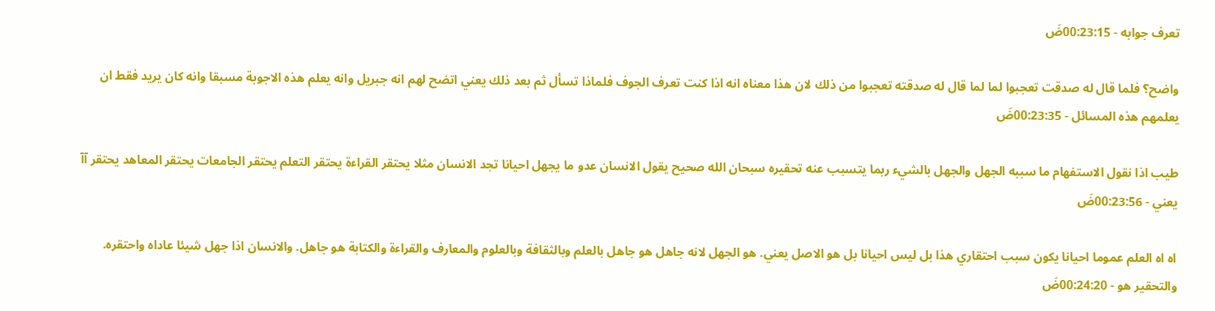تعرف جوابه - 00:23:15ضَ

واضح؟ فلما قال له صدقت تعجبوا لما لما قال له صدقته تعجبوا من ذلك لان هذا معناه انه اذا كنت تعرف الجوف فلماذا تسأل ثم بعد ذلك يعني اتضح لهم انه جبريل وانه يعلم هذه الاجوبة مسبقا وانه كان يريد فقط ان يعلمهم هذه المسائل - 00:23:35ضَ

طيب اذا نقول الاستفهام ما سببه الجهل والجهل بالشيء ربما يتسبب عنه تحقيره سبحان الله صحيح يقول الانسان عدو ما يجهل احيانا تجد الانسان مثلا يحتقر القراءة يحتقر التعلم يحتقر الجامعات يحتقر المعاهد يحتقر آآ يعني - 00:23:56ضَ

اه اه العلم عموما احيانا يكون سبب احتقاري هذا بل ليس احيانا بل هو الاصل يعني. هو الجهل لانه جاهل هو جاهل بالعلم وبالثقافة وبالعلوم والمعارف والقراءة والكتابة هو جاهل. والانسان اذا جهل شيئا عاداه واحتقره. والتحقير هو - 00:24:20ضَ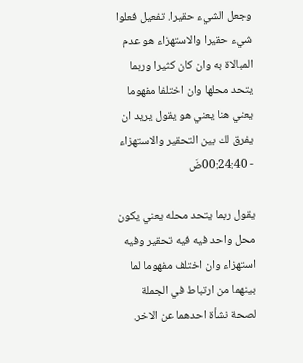وجعل الشيء حقيرا. تفعيل فعلوا شيء حقيرا والاستهزاء هو عدم المبالاة به وان كان كثيرا وربما يتحد محلها وان اختلفا مفهوما يعني هنا يعني هو يقول يريد ان يفرق لك بين التحقير والاستهزاء - 00:24:40ضَ

يقول ربما يتحد محله يعني يكون محل واحد فيه فيه تحقير وفيه استهزاء وان اختلف مفهوما لما بينهما من ارتباط في الجملة لصحة نشأة احدهما عن الاخر.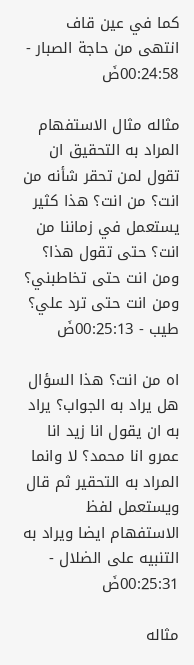كما في عين قاف انتهى من حاجة الصبار - 00:24:58ضَ

مثاله مثال الاستفهام المراد به التحقيق ان تقول لمن تحقر شأنه من انت؟ من انت؟ هذا كثير يستعمل في زماننا من انت؟ حتى تقول هذا؟ ومن انت حتى تخاطبني؟ ومن انت حتى ترد علي؟ طيب - 00:25:13ضَ

اه من انت؟ هذا السؤال هل يراد به الجواب؟ يراد به ان يقول انا زيد انا عمرو انا محمد؟ لا وانما المراد به التحقير ثم قال ويستعمل لفظ الاستفهام ايضا ويراد به التنبيه على الضلال - 00:25:31ضَ

مثاله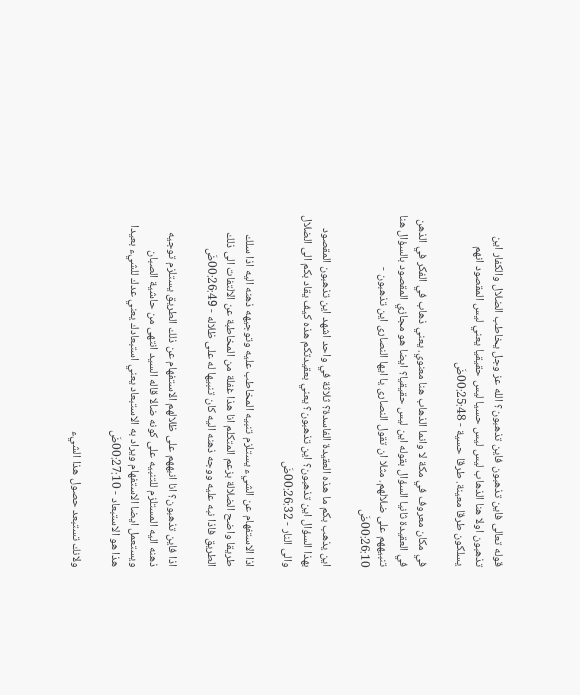قوله تعالى فاين تذهبون فاين تذهبون؟ الله عز وجل يخاطب الضلال والكفار اين تذهبون اولا هنا الذهاب ليس ليس حسيا ليس حقيقيا يعني ليس المقصود انهم يسلكون طرقا معينة. طرقا حسية - 00:25:48ضَ

في مكان معروف في مكة لا وانما الذهاب هنا معنوي. يعني ذهاب في الفكر في الذهن في العقيدة ثانيا السؤال بقوله اين ليس حقيقيا؟ ايضا هو مجازي المقصود بالسؤال هنا تنبيههم على ضلالهم. مثلا ان تقول النصارى يا ايها النصارى اين تذهبون - 00:26:10ضَ

اين يذهب بكم ما هذه العقيدة الفاسدة؟ ثلاثة في واحد اشهد اين تذهبون المقصود بهذا السؤال اين تذهبون؟ اين تذهبون؟ يعني بعقيدتكم هذه كيف يقاد بكم الى الضلال والى النار - 00:26:32ضَ

اذا الاستفهام عن الشيء يستلزم تنبيه المخاطب عليه وتوجيهه ذهنه اليه اذا سلك طريقا واضح الضلالة بزعم المتكلم انا هذا غفلة من المخاطبة عن الالتفات الى ذلك الطريق فاذا نبه عليه ووجه ذهنه اليه كان تنبيها له على ظلاله - 00:26:49ضَ

اذا فاين تذهبون؟ انا انبههم على ظلالهم الاستفهام عن ذلك الطريق يستلزم توجيه ذهنه اليه المستلزم للتنبيه على كونه ضالا قاله السيد انتهى من حاشية الصبان ويستعمل ايضا الاستفهام ويراد به الاستبعاد يعني استبعادك يعني عدك للشيء بعيدا هذا هو الاستبعاد - 00:27:10ضَ

ولانك تستبعد حصول هذا الشيء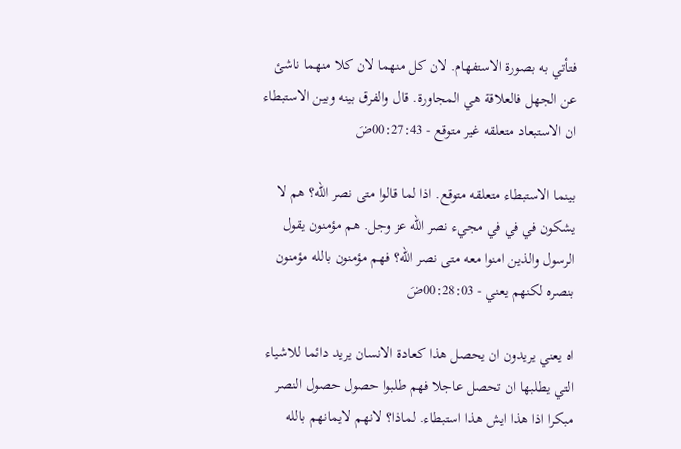فتأتي به بصورة الاستفهام. لان كل منهما لان كلا منهما ناشئ عن الجهل فالعلاقة هي المجاورة. قال والفرق بينه وبين الاستبطاء ان الاستبعاد متعلقه غير متوقع - 00:27:43ضَ

بينما الاستبطاء متعلقه متوقع. اذا لما قالوا متى نصر الله؟ هم لا يشكون في في في مجيء نصر الله عز وجل. هم مؤمنون يقول الرسول والذين امنوا معه متى نصر الله؟ فهم مؤمنون بالله مؤمنون بنصره لكنهم يعني - 00:28:03ضَ

اه يعني يريدون ان يحصل هذا كعادة الانسان يريد دائما للاشياء التي يطلبها ان تحصل عاجلا فهم طلبوا حصول حصول النصر مبكرا اذا هذا ايش هذا استبطاء. لماذا؟ لانهم لايمانهم بالله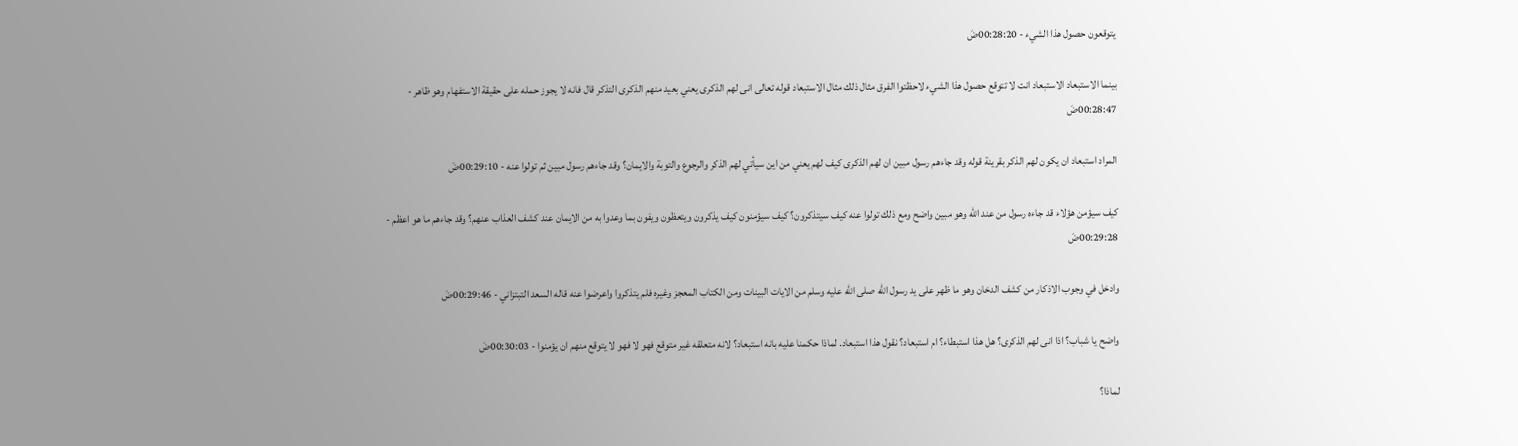يتوقعون حصول هذا الشيء - 00:28:20ضَ

بينما الاستبعاد الاستبعاد انت لا تتوقع حصول هذا الشيء لاحظتوا الفرق مثال ذلك مثال الاستبعاد قوله تعالى انى لهم الذكرى يعني بعيد منهم الذكرى التذكر قال فانه لا يجوز حمله على حقيقة الاستفهام وهو ظاهر - 00:28:47ضَ

المراد استبعاد ان يكون لهم الذكر بقرينة قوله وقد جاءهم رسول مبين ان لهم الذكرى كيف لهم يعني من اين سيأتي لهم الذكر والرجوع والتوبة والايمان؟ وقد جاءهم رسول مبين ثم تولوا عنه - 00:29:10ضَ

كيف سيؤمن هؤلاء قد جاءه رسول من عند الله وهو مبين واضح ومع ذلك تولوا عنه كيف سيتذكرون؟ كيف سيؤمنون كيف يذكرون ويتعظون ويفون بما وعدوا به من الايمان عند كشف العذاب عنهم؟ وقد جاءهم ما هو اعظم - 00:29:28ضَ

وادخل في وجوب الاذكار من كشف الدخان وهو ما ظهر على يد رسول الله صلى الله عليه وسلم من الايات البينات ومن الكتاب المعجز وغيره فلم يتذكروا واعرضوا عنه قاله السعد التبتزاني - 00:29:46ضَ

واضح يا شباب؟ اذا انى لهم الذكرى؟ هل هذا استبطاء؟ ام استبعاد؟ نقول هذا استبعاد. لماذا حكمنا عليه بانه استبعاد؟ لانه متعلقه غير متوقع فهو لا فهو لا يتوقع منهم ان يؤمنوا - 00:30:03ضَ

لماذا؟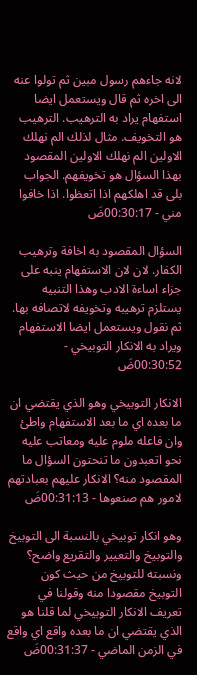لانه جاءهم رسول مبين ثم تولوا عنه الى اخره ثم قال ويستعمل ايضا استفهام يراد به الترهيب. الترهيب هو التخويف. مثال لذلك الم نهلك الاولين الم نهلك الاولين المقصود بهذا السؤال هو تخويفهم. الجواب بلى قد اهلكهم اذا اتعظوا. اذا خافوا مني - 00:30:17ضَ

السؤال المقصود به اخافة وترهيب الكفار. لان لان الاستفهام ينبه على جزاء اساءة الادب وهذا التنبيه يستلزم ترهيبه وتخويفه لاتصافه بها. ثم نقول ويستعمل ايضا الاستفهام ويراد به الانكار التوبيخي - 00:30:52ضَ

الانكار التوبيخي وهو الذي يقتضي ان ما بعده اي ما بعد الاستفهام واطئ وان فاعله ملوم عليه ومعاتب عليه نحو اتعبدون ما تنحتون السؤال ما المقصود منه؟ الانكار عليهم بعبادتهم لامور هم صنعوها - 00:31:13ضَ

وهو انكار توبيخي بالنسبة الى التوبيخ والتوبيخ والتعيير والتقريع واضح؟ ونسبته للتوبيخ من حيث كون التوبيخ مقصودا منه وقولنا في تعريف الانكار التوبيخي لما قلنا هو الذي يقتضي ان ما بعده واقع اي واقع في الزمن الماضي - 00:31:37ضَ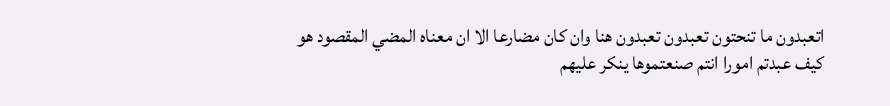اتعبدون ما تنحتون تعبدون تعبدون هنا وان كان مضارعا الا ان معناه المضي المقصود هو كيف عبدتم امورا انتم صنعتموها ينكر عليهم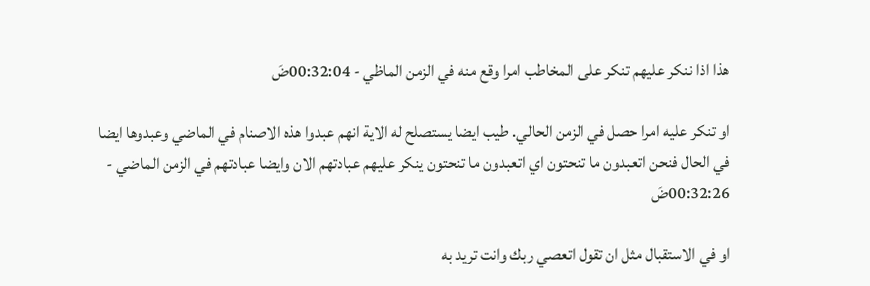هذا اذا ننكر عليهم تنكر على المخاطب امرا وقع منه في الزمن الماظي - 00:32:04ضَ

او تنكر عليه امرا حصل في الزمن الحالي. طيب ايضا يستصلح له الاية انهم عبدوا هذه الاصنام في الماضي وعبدوها ايضا في الحال فنحن اتعبدون ما تنحتون اي اتعبدون ما تنحتون ينكر عليهم عبادتهم الان وايضا عبادتهم في الزمن الماضي - 00:32:26ضَ

او في الاستقبال مثل ان تقول اتعصي ربك وانت تريد به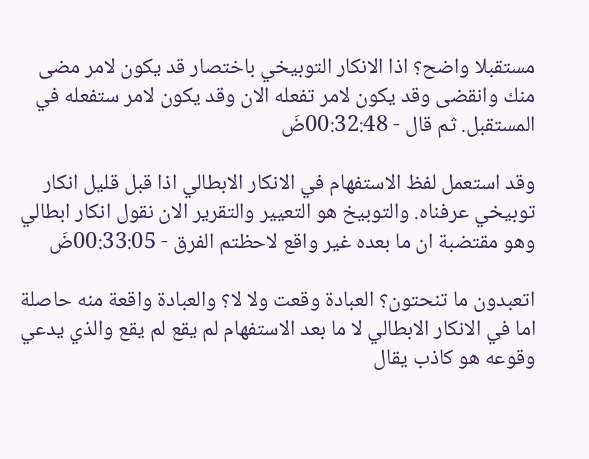مستقبلا واضح؟ اذا الانكار التوبيخي باختصار قد يكون لامر مضى منك وانقضى وقد يكون لامر تفعله الان وقد يكون لامر ستفعله في المستقبل. ثم قال - 00:32:48ضَ

وقد استعمل لفظ الاستفهام في الانكار الابطالي اذا قبل قليل انكار توبيخي عرفناه. والتوبيخ هو التعيير والتقرير الان نقول انكار ابطالي وهو مقتضبة ان ما بعده غير واقع لاحظتم الفرق - 00:33:05ضَ

اتعبدون ما تنحتون؟ العبادة وقعت ولا لا؟ والعبادة واقعة منه حاصلة اما في الانكار الابطالي لا ما بعد الاستفهام لم يقع لم يقع والذي يدعي وقوعه هو كاذب يقال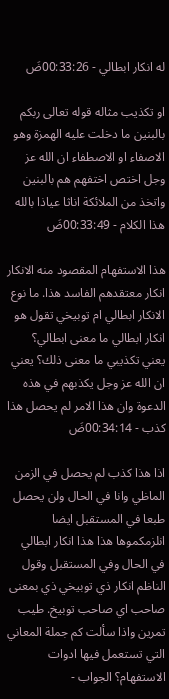له انكار ابطالي - 00:33:26ضَ

او تكذيب مثاله قوله تعالى ربكم بالبنين ما دخلت عليه الهمزة وهو الاصفاء او الاصطفاء ان الله عز وجل اختص اختفهم هم بالبنين واتخذ من الملائكة اناثا عياذا بالله هذا الكلام - 00:33:49ضَ

هذا الاستفهام المقصود منه الانكار انكار معتقدهم الفاسد هذا. ما نوع الانكار ابطالي ام توبيخي تقول هو انكار ابطالي ما معنى ابطالي؟ يعني تكذيبي ما معنى ذلك؟ يعني ان الله عز وجل يكذبهم في هذه الدعوة وان هذا الامر لم يحصل هذا كذب - 00:34:14ضَ

اذا هذا كذب لم يحصل في الزمن الماظي وانا في الحال ولن يحصل طبعا في المستقبل ايضا انلزمكموها هذا هذا انكار ابطالي في الحال وفي المستقبل وقول الناظم انكار ذي توبيخي ذي بمعنى صاحب اي صاحب توبيخ. طيب تمرين واذا سألت كم جملة المعاني التي تستعمل فيها ادوات الاستفهام؟ الجواب -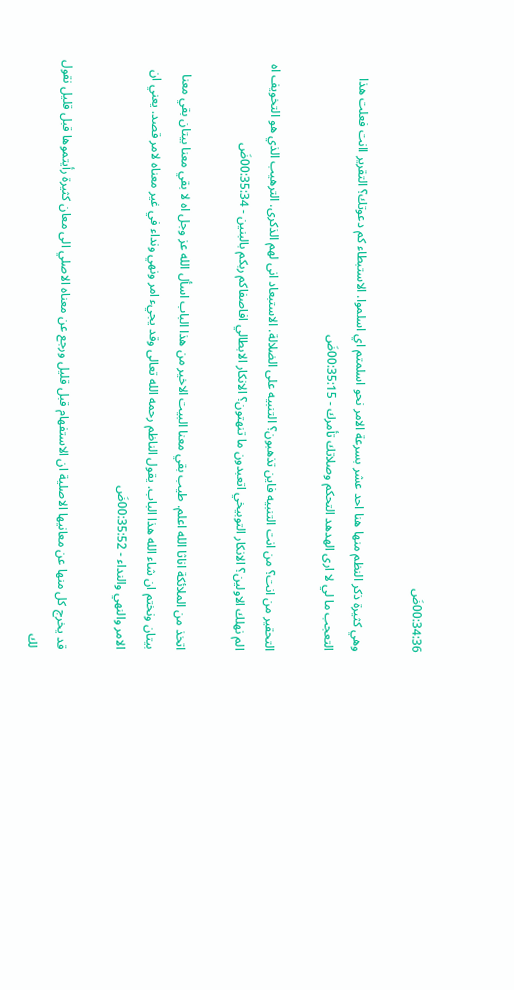00:34:36ضَ

وهي كثيرة ذكر النظم منها هنا احد عشر بسرعة الامر نحو اسلمتم اي اسلموا. الاستبطاء كم دعوتك؟ التقرير اانت فعلت هذا التعجب ما لي لا ارى الهدهد التحكم وصلاتك تأمرك - 00:35:15ضَ

التحقير من انت؟ من انت التنبيه فاين تذهبون؟ التنبيه على الضلالة. الاستبعاد انى لهم الذكرى. الترهيب الذي هو التخويف اه الم نهلك الاولين؟ الانكار التوبيخي اتعبدون ما تنهتون؟ الانكار الابطالي افاصفاكم ربكم بالبنين - 00:35:34ضَ

اتخذ من الملائكة اناثا الله اعلم. طيب بقي معنا البيت الاخير من هذا الباب اسأل الله عز وجل اه لا بقي معنا بيتان بقي معنا بيتان ونختم ان شاء الله هذا الباب. يقول الناظم رحمه الله تعالى وقد يجيء امر ونهي ونداء في غير معناه لامر قصد. يعني ان الامر والنهي والنداء - 00:35:52ضَ

قد يخرج كل منها عن معانيها الاصلية ان الاستفهام قبل قليل ورجع عن معناه الاصلي الى معان كثيرة رأيتموها قبل قليل نقول لك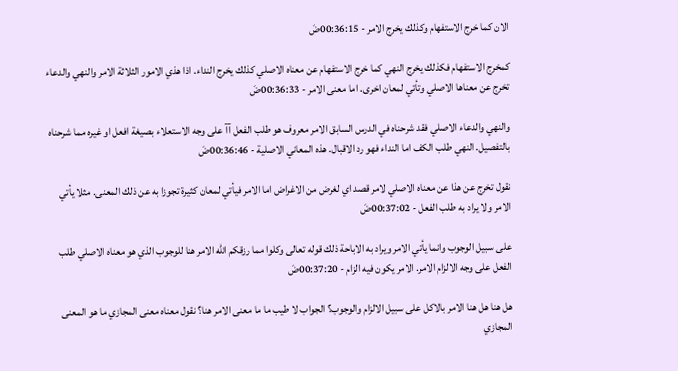الان كما خرج الاستفهام وكذلك يخرج الامر - 00:36:15ضَ

كمخرج الاستفهام فكذلك يخرج النهي كما خرج الاستفهام عن معناه الاصلي كذلك يخرج النداء. اذا هذي الامور الثلاثة الامر والنهي والدعاء تخرج عن معناها الاصلي وتأتي لمعان اخرى. اما معنى الامر - 00:36:33ضَ

والنهي والدعاء الاصلي فقد شرحناه في الدرس السابق الامر معروف هو طلب الفعل آآ على وجه الاستعلاء بصيغة افعل او غيره مما شرحناه بالتفصيل. النهي طلب الكف اما النداء فهو رد الاقبال. هذه المعاني الاصلية - 00:36:46ضَ

نقول تخرج عن هذا عن معناه الاصلي لامر قصد اي لغرض من الاغراض اما الامر فيأتي لمعان كثيرة تجوزا به عن ذلك المعنى. مثلا يأتي الامر ولا يراد به طلب الفعل - 00:37:02ضَ

على سبيل الوجوب وانما يأتي الامر ويراد به الاباحة ذلك قوله تعالى وكلوا مما رزقكم الله الامر هنا للوجوب الذي هو معناه الاصلي طلب الفعل على وجه الالزام الامر. الامر يكون فيه الزام - 00:37:20ضَ

هل هنا هل هنا الامر بالاكل على سبيل الالزام والوجوب؟ الجواب لا طيب ما ما معنى الامر هنا؟ نقول معناه معنى المجازي ما هو المعنى المجازي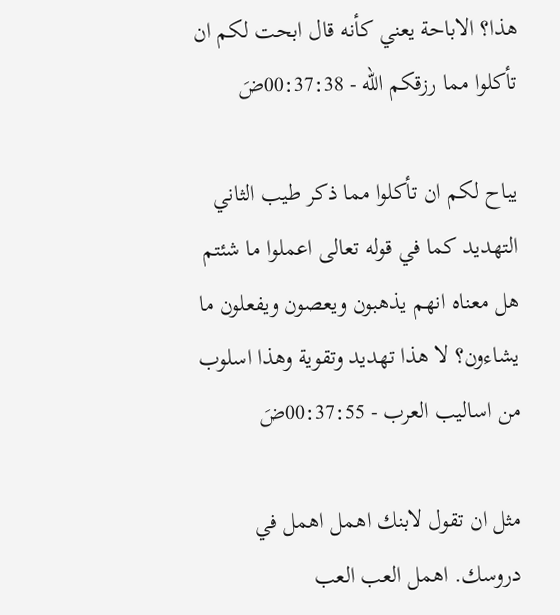هذا؟ الاباحة يعني كأنه قال ابحت لكم ان تأكلوا مما رزقكم الله - 00:37:38ضَ

يباح لكم ان تأكلوا مما ذكر طيب الثاني التهديد كما في قوله تعالى اعملوا ما شئتم هل معناه انهم يذهبون ويعصون ويفعلون ما يشاءون؟ لا هذا تهديد وتقوية وهذا اسلوب من اساليب العرب - 00:37:55ضَ

مثل ان تقول لابنك اهمل اهمل في دروسك. اهمل العب العب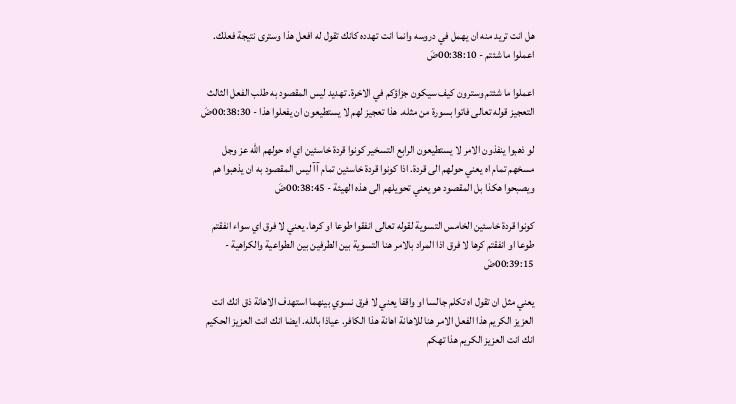هل انت تريد منه ان يهمل في دروسه وانما انت تهدده كانك تقول له افعل هذا وسترى نتيجة فعلك. اعملوا ما شئتم - 00:38:10ضَ

اعملوا ما شئتم وسترون كيف سيكون جزاؤكم في الاخرة. تهديد ليس المقصود به طلب الفعل الثالث التعجيز قوله تعالى فاتوا بسورة من مثله. هذا تعجيز لهم لا يستطيعون ان يفعلوا هذا - 00:38:30ضَ

لو ذهبوا ينفذون الامر لا يستطيعون الرابع التسخير كونوا قردة خاسئين اي اه حولهم الله عز وجل مسخهم تمام اه يعني حولهم الى قردة. اذا كونوا قردة خاسئين تمام آآ ليس المقصود به ان يذهبوا هم ويصبحوا هكذا بل المقصود هو يعني تحويلهم الى هذه الهيئة - 00:38:45ضَ

كونوا قردة خاسئين الخامس التسوية لقوله تعالى انفقوا طوعا او كرها. يعني لا فرق اي سواء انفقتم طوعا او انفقتم كرها لا فرق اذا المراد بالامر هنا التسوية بين الطرفين بين الطواعية والكراهية - 00:39:15ضَ

يعني مثل ان تقول اه تكلم جالسا او واقفا يعني لا فرق نسوي بينهما استهدف الاهانة ذق انك انت العزيز الكريم هذا الفعل الامر هنا للاهانة اهانة هذا الكافر. عياذا بالله. ايضا انك انت العزيز الحكيم انك انت العزيز الكريم هذا تهكم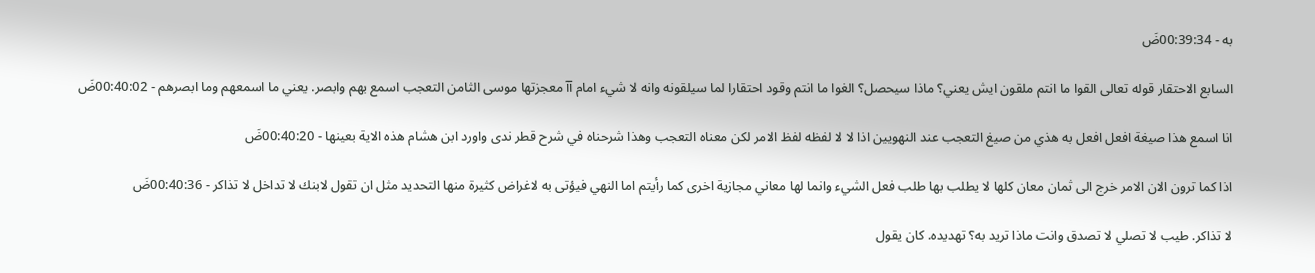به - 00:39:34ضَ

السابع الاحتقار قوله تعالى القوا ما انتم ملقون ايش يعني؟ ماذا سيحصل؟ الغوا ما انتم وقود احتقارا لما سيلقونه وانه لا شيء امام آآ معجزتها موسى الثامن التعجب اسمع بهم وابصر. يعني ما اسمعهم وما ابصرهم - 00:40:02ضَ

انا اسمع هذا صيغة افعل افعل به هذي من صيغ التعجب عند النهويين اذا لا لا لفظه لفظ الامر لكن معناه التعجب وهذا شرحناه في شرح قطر ندى واورد ابن هشام هذه الاية بعينها - 00:40:20ضَ

اذا كما ترون الان الامر خرج الى ثمان معان كلها لا يطلب بها طلب فعل الشيء وانما لها معاني مجازية اخرى كما رأيتم اما النهي فيؤتى به لاغراض كثيرة منها التحديد مثل ان تقول لابنك لا تداخل لا تذاكر - 00:40:36ضَ

لا تذاكر. طيب لا تصلي لا تصدق وانت ماذا تريد به؟ تهديده. كان يقول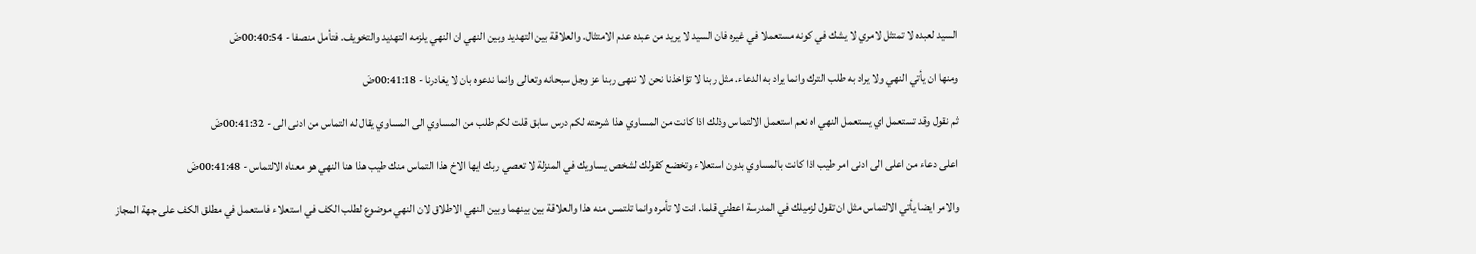السيد لعبده لا تمتثل لامري لا يشك في كونه مستعملا في غيره فان السيد لا يريد من عبده عدم الامتثال. والعلاقة بين التهديد وبين النهي ان النهي يلزمه التهديد والتخويف. فتأمل منصفا - 00:40:54ضَ

ومنها ان يأتي النهي ولا يراد به طلب الترك وانما يراد به الدعاء. مثل ربنا لا تؤاخذنا نحن لا ننهى ربنا عز وجل سبحانه وتعالى وانما ندعوه بان لا يغادرنا - 00:41:18ضَ

ثم نقول وقد تستعمل اي يستعمل النهي اه نعم استعمل الالتماس وذلك اذا كانت من المساوي هذا شرحته لكم درس سابق قلت لكم طلب من المساوي الى المساوي يقال له التماس من ادنى الى - 00:41:32ضَ

اعلى دعاء من اعلى الى ادنى امر طيب اذا كانت بالمساوي بدون استعلاء وتخضع كقولك لشخص يساويك في المنزلة لا تعصي ربك ايها الاخ هذا التماس منك طيب هذا هنا النهي هو معناه الالتماس - 00:41:48ضَ

والامر ايضا يأتي الالتماس مثل ان تقول لزميلك في المدرسة اعطني قلما. انت لا تأمره وانما تلتمس منه هذا والعلاقة بين بينهما وبين النهي الاطلاق لان النهي موضوع لطلب الكف في استعلاء فاستعمل في مطلق الكف على جهة المجاز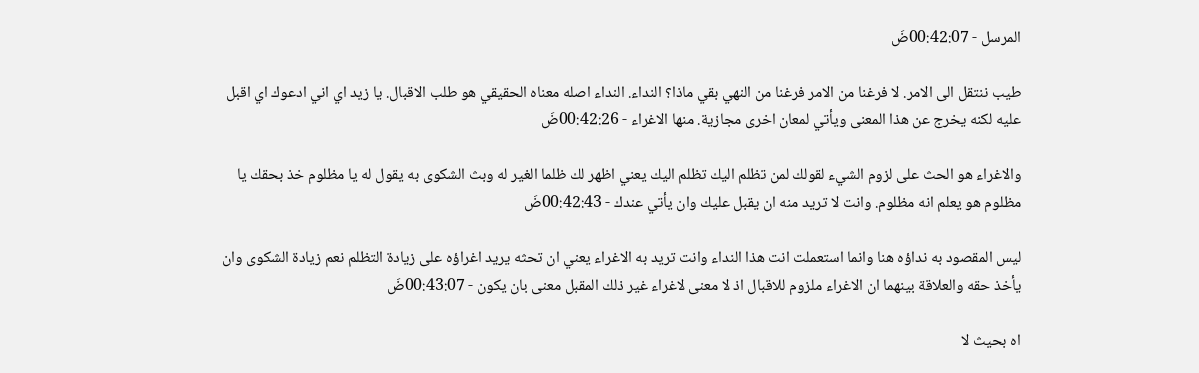المرسل - 00:42:07ضَ

طيب ننتقل الى الامر. لا فرغنا من الامر فرغنا من النهي بقي ماذا؟ النداء. النداء اصله معناه الحقيقي هو طلب الاقبال. يا زيد اي اني ادعوك اي اقبل عليه لكنه يخرج عن هذا المعنى ويأتي لمعان اخرى مجازية. منها الاغراء - 00:42:26ضَ

والاغراء هو الحث على لزوم الشيء لقولك لمن تظلم اليك تظلم اليك يعني اظهر لك ظلما الغير له وبث الشكوى به يقول له يا مظلوم خذ بحقك يا مظلوم هو يعلم انه مظلوم. وانت لا تريد منه ان يقبل عليك وان يأتي عندك - 00:42:43ضَ

ليس المقصود به نداؤه هنا وانما استعملت انت هذا النداء وانت تريد به الاغراء يعني ان تحثه يريد اغراؤه على زيادة التظلم نعم زيادة الشكوى وان يأخذ حقه والعلاقة بينهما ان الاغراء ملزوم للاقبال اذ لا معنى لاغراء غير ذلك المقبل معنى بان يكون - 00:43:07ضَ

اه بحيث لا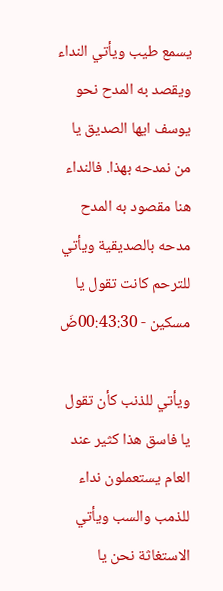يسمع طيب ويأتي النداء ويقصد به المدح نحو يوسف ايها الصديق يا من نمدحه بهذا. فالنداء هنا مقصود به المدح مدحه بالصديقية ويأتي للترحم كانت تقول يا مسكين - 00:43:30ضَ

ويأتي للذنب كأن تقول يا فاسق هذا كثير عند العام يستعملون نداء للذمب والسب ويأتي الاستغاثة نحن يا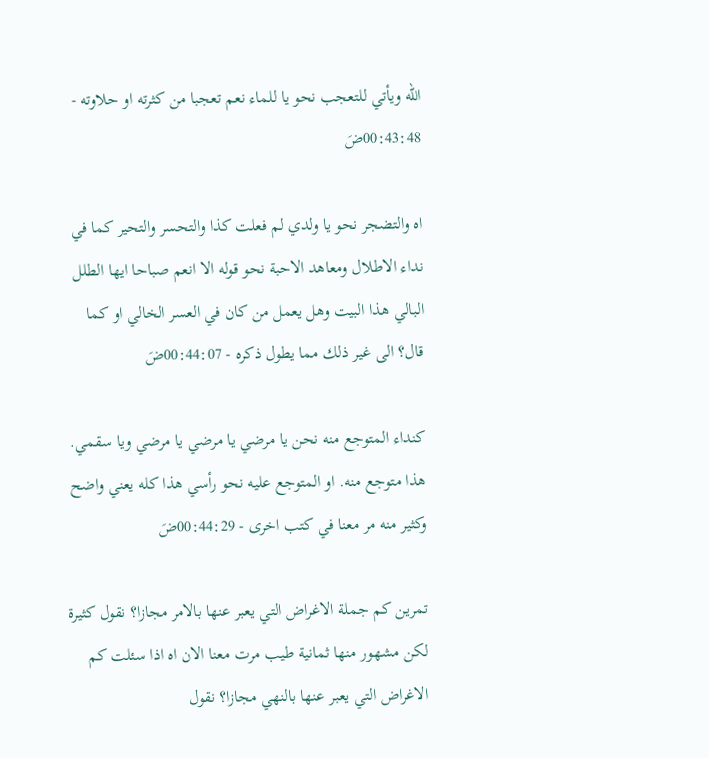الله ويأتي للتعجب نحو يا للماء نعم تعجبا من كثرته او حلاوته - 00:43:48ضَ

اه والتضجر نحو يا ولدي لم فعلت كذا والتحسر والتحير كما في نداء الاطلال ومعاهد الاحبة نحو قوله الا انعم صباحا ايها الطلل البالي هذا البيت وهل يعمل من كان في العسر الخالي او كما قال؟ الى غير ذلك مما يطول ذكره - 00:44:07ضَ

كنداء المتوجع منه نحن يا مرضي يا مرضي يا مرضي ويا سقمي. هذا متوجع منه. او المتوجع عليه نحو رأسي هذا كله يعني واضح وكثير منه مر معنا في كتب اخرى - 00:44:29ضَ

تمرين كم جملة الاغراض التي يعبر عنها بالامر مجازا؟ نقول كثيرة لكن مشهور منها ثمانية طيب مرت معنا الان اه اذا سئلت كم الاغراض التي يعبر عنها بالنهي مجازا؟ نقول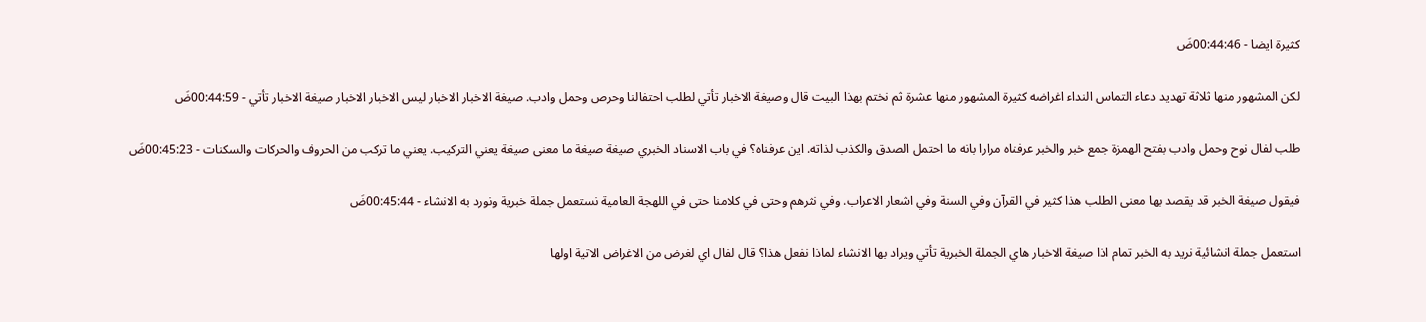كثيرة ايضا - 00:44:46ضَ

لكن المشهور منها ثلاثة تهديد دعاء التماس النداء اغراضه كثيرة المشهور منها عشرة ثم نختم بهذا البيت قال وصيغة الاخبار تأتي لطلب احتفالنا وحرص وحمل وادب. صيغة الاخبار الاخبار ليس الاخبار الاخبار صيغة الاخبار تأتي - 00:44:59ضَ

طلب لفال نوح وحمل وادب بفتح الهمزة جمع خبر والخبر عرفناه مرارا بانه ما احتمل الصدق والكذب لذاته. اين عرفناه؟ في باب الاسناد الخبري صيغة صيغة ما معنى صيغة يعني التركيب. يعني ما تركب من الحروف والحركات والسكنات - 00:45:23ضَ

فيقول صيغة الخبر قد يقصد بها معنى الطلب هذا كثير في القرآن وفي السنة وفي اشعار الاعراب. وفي نثرهم وحتى في كلامنا حتى في اللهجة العامية نستعمل جملة خبرية ونورد به الانشاء - 00:45:44ضَ

استعمل جملة انشائية نريد به الخبر تمام اذا صيغة الاخبار هاي الجملة الخبرية تأتي ويراد بها الانشاء لماذا نفعل هذا؟ قال لفال اي لغرض من الاغراض الاتية اولها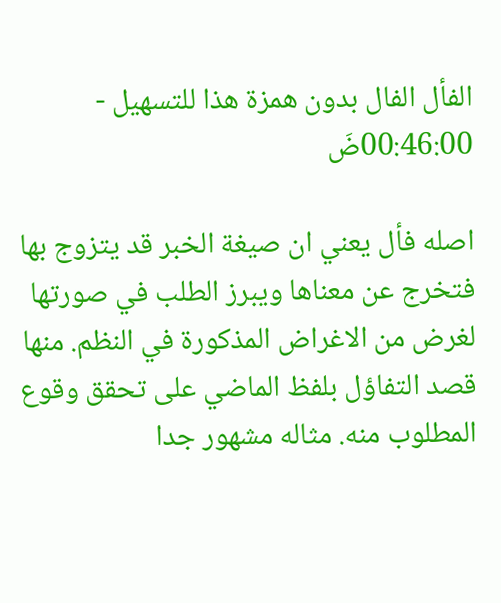الفأل الفال بدون همزة هذا للتسهيل - 00:46:00ضَ

اصله فأل يعني ان صيغة الخبر قد يتزوج بها فتخرج عن معناها ويبرز الطلب في صورتها لغرض من الاغراض المذكورة في النظم. منها قصد التفاؤل بلفظ الماضي على تحقق وقوع المطلوب منه. مثاله مشهور جدا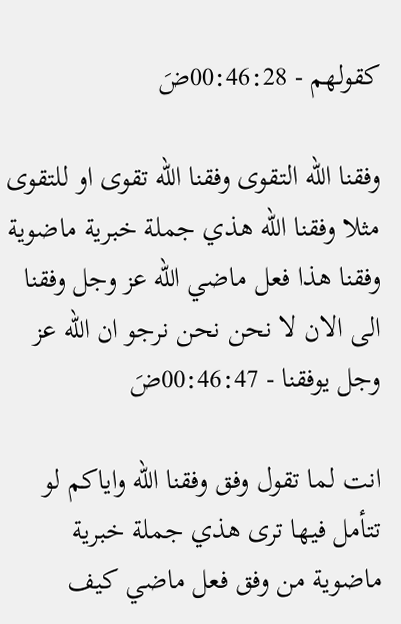كقولهم - 00:46:28ضَ

وفقنا الله التقوى وفقنا الله تقوى او للتقوى مثلا وفقنا الله هذي جملة خبرية ماضوية وفقنا هذا فعل ماضي الله عز وجل وفقنا الى الان لا نحن نحن نرجو ان الله عز وجل يوفقنا - 00:46:47ضَ

انت لما تقول وفق وفقنا الله واياكم لو تتأمل فيها ترى هذي جملة خبرية ماضوية من وفق فعل ماضي كيف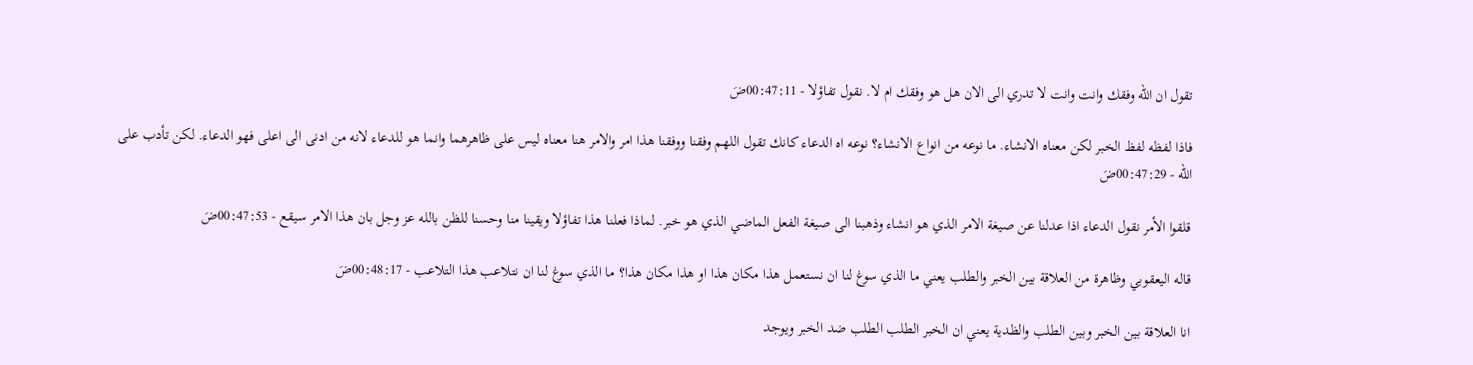تقول ان الله وفقك وانت وانت لا تدري الى الان هل هو وفقك ام لا. نقول تفاؤلا - 00:47:11ضَ

فاذا لفظه لفظ الخبر لكن معناه الانشاء. ما نوعه من انواع الانشاء؟ نوعه اه الدعاء كانك تقول اللهم وفقنا ووفقنا هذا امر والامر هنا معناه ليس على ظاهرهما وانما هو للدعاء لانه من ادنى الى اعلى فهو الدعاء. لكن تأدب على الله - 00:47:29ضَ

قلقوا الأمر نقول الدعاء اذا عدلنا عن صيغة الامر الذي هو انشاء وذهبنا الى صيغة الفعل الماضي الذي هو خبر. لماذا فعلنا هذا تفاؤلا ويقينا منا وحسنا للظن بالله عز وجل بان هذا الامر سيقع - 00:47:53ضَ

قاله اليعقوبي وظاهرة من العلاقة بين الخبر والطلب يعني ما الذي سوغ لنا ان نستعمل هذا مكان هذا او هذا مكان هذا؟ ما الذي سوغ لنا ان نتلاعب هذا التلاعب - 00:48:17ضَ

انا العلاقة بين الخبر وبين الطلب والظدية يعني ان الخبر الطلب الطلب ضد الخبر ويوجد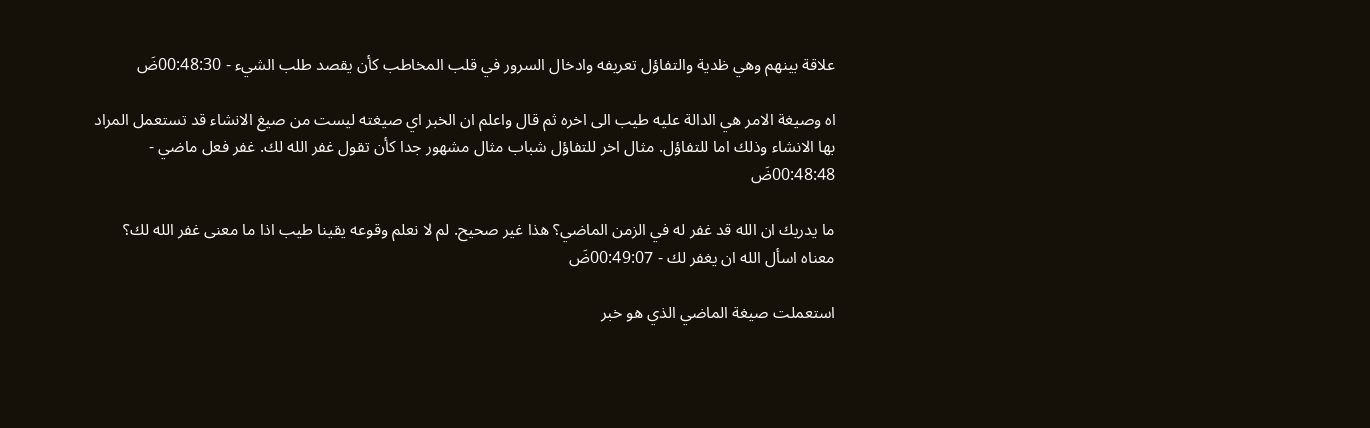علاقة بينهم وهي ظدية والتفاؤل تعريفه وادخال السرور في قلب المخاطب كأن يقصد طلب الشيء - 00:48:30ضَ

اه وصيغة الامر هي الدالة عليه طيب الى اخره ثم قال واعلم ان الخبر اي صيغته ليست من صيغ الانشاء قد تستعمل المراد بها الانشاء وذلك اما للتفاؤل. مثال اخر للتفاؤل شباب مثال مشهور جدا كأن تقول غفر الله لك. غفر فعل ماضي - 00:48:48ضَ

ما يدريك ان الله قد غفر له في الزمن الماضي؟ هذا غير صحيح. لم لا نعلم وقوعه يقينا طيب اذا ما معنى غفر الله لك؟ معناه اسأل الله ان يغفر لك - 00:49:07ضَ

استعملت صيغة الماضي الذي هو خبر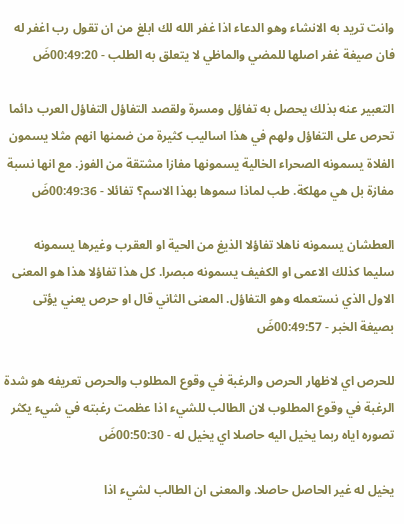وانت تريد به الانشاء وهو الدعاء اذا غفر الله لك ابلغ من ان تقول رب اغفر له فان صيغة غفر اصلها للمضي والماظي لا يتعلق به الطلب - 00:49:20ضَ

التعبير عنه بذلك يحصل به تفاؤل ومسرة ولقصد التفاؤل التفاؤل العرب دائما تحرص على التفاؤل ولهم في هذا اساليب كثيرة من ضمنها انهم مثلا يسمون الفلاة يسمونه الصحراء الخالية يسمونها مفازا مشتقة من الفوز. مع انها نسبة مفازة بل هي مهلكة. طب لماذا سموها بهذا الاسم؟ تفائلا - 00:49:36ضَ

العطشان يسمونه ناهلا تفاؤلا الذيغ من الحية او العقرب وغيرها يسمونه سليما كذلك الاعمى او الكفيف يسمونه مبصرا. كل هذا تفاؤلا هذا هو المعنى الاول الذي نستعمله وهو التفاؤل. المعنى الثاني قال او حرص يعني يؤتى بصيغة الخبر - 00:49:57ضَ

للحرص اي لاظهار الحرص والرغبة في وقوع المطلوب والحرص تعريفه هو شدة الرغبة في وقوع المطلوب لان الطالب للشيء اذا عظمت رغبته في شيء يكثر تصوره اياه ربما يخيل اليه حاصلا اي يخيل له - 00:50:30ضَ

يخيل له غير الحاصل حاصلا. والمعنى ان الطالب لشيء اذا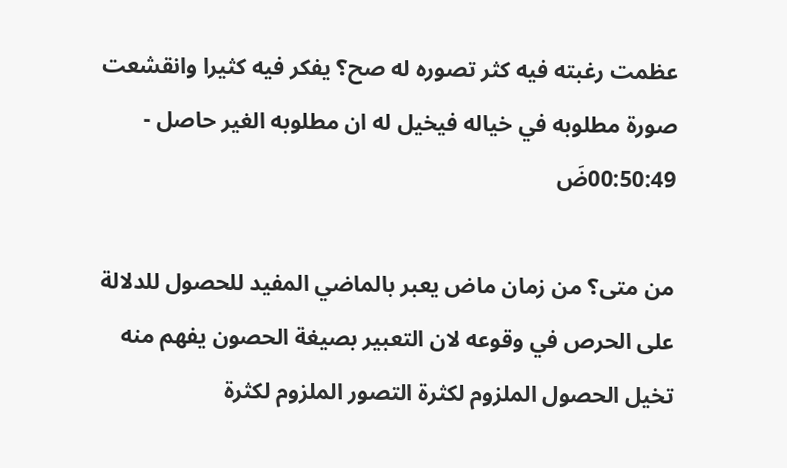عظمت رغبته فيه كثر تصوره له صح؟ يفكر فيه كثيرا وانقشعت صورة مطلوبه في خياله فيخيل له ان مطلوبه الغير حاصل - 00:50:49ضَ

من متى؟ من زمان ماض يعبر بالماضي المفيد للحصول للدلالة على الحرص في وقوعه لان التعبير بصيغة الحصون يفهم منه تخيل الحصول الملزوم لكثرة التصور الملزوم لكثرة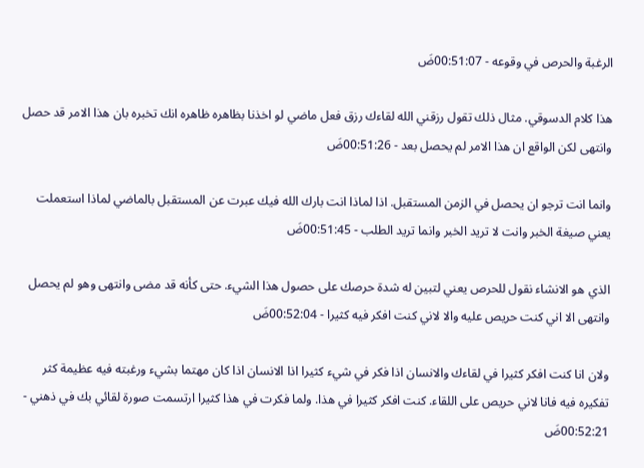الرغبة والحرص في وقوعه - 00:51:07ضَ

هذا كلام الدسوقي. مثال ذلك تقول رزقني الله لقاءك رزق فعل ماضي لو اخذنا بظاهره ظاهره انك تخبره بان هذا الامر قد حصل وانتهى لكن الواقع ان هذا الامر لم يحصل بعد - 00:51:26ضَ

وانما انت ترجو ان يحصل في الزمن المستقبل. اذا لماذا انت بارك الله فيك عبرت عن المستقبل بالماضي لماذا استعملت يعني صيغة الخبر وانت لا تريد الخبر وانما تريد الطلب - 00:51:45ضَ

الذي هو الانشاء نقول للحرص يعني لتبين له شدة حرصك على حصول هذا الشيء. حتى كأنه قد مضى وانتهى وهو لم يحصل وانتهى الا اني كنت حريص عليه والا لاني كنت افكر فيه كثيرا - 00:52:04ضَ

ولان انا كنت افكر كثيرا في لقاءك والانسان اذا فكر في شيء كثيرا اذا الانسان اذا كان مهتما بشيء ورغبته فيه عظيمة كثر تفكيره فيه فانا لاني حريص على اللقاء. كنت افكر كثيرا في هذا. ولما فكرت في هذا كثيرا ارتسمت صورة لقائي بك في ذهني - 00:52:21ضَ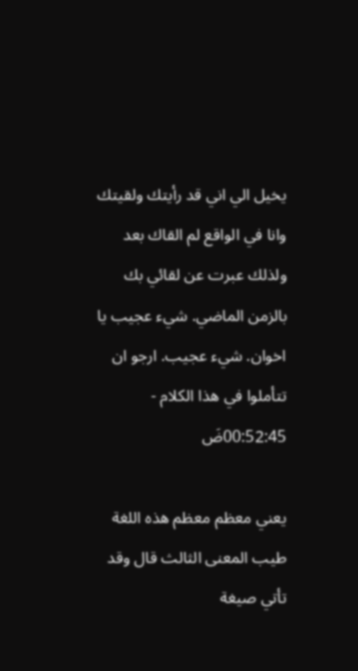يخيل الي اني قد رأيتك ولقيتك وانا في الواقع لم القاك بعد ولذلك عبرت عن لقائي بك بالزمن الماضي. شيء عجيب يا اخوان. شيء عجيب. ارجو ان تتأملوا في هذا الكلام - 00:52:45ضَ

يعني معظم معظم هذه اللغة طيب المعنى الثالث قال وقد تأتي صيغة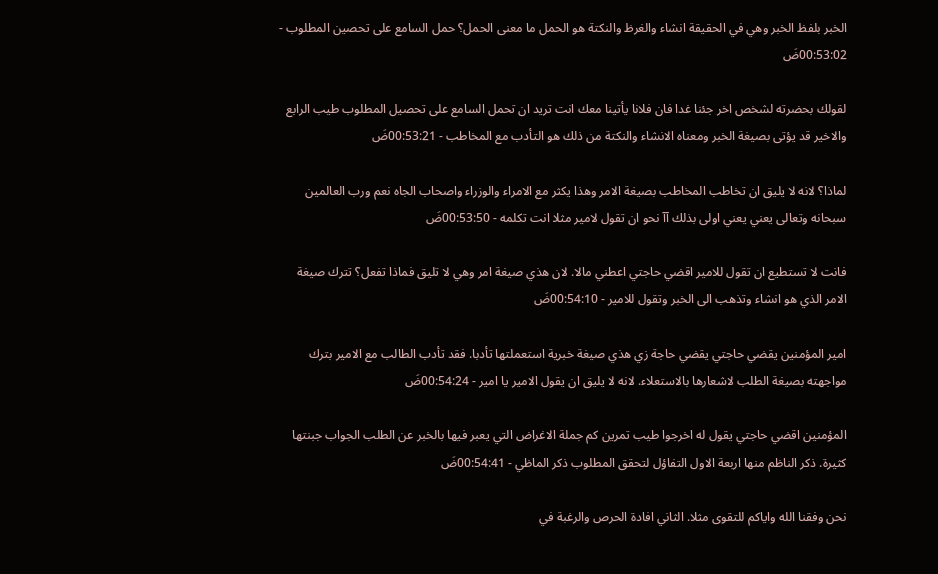الخبر بلفظ الخبر وهي في الحقيقة انشاء والغرظ والنكتة هو الحمل ما معنى الحمل؟ حمل السامع على تحصين المطلوب - 00:53:02ضَ

لقولك بحضرته لشخص اخر جئنا غدا فان فلانا يأتينا معك انت تريد ان تحمل السامع على تحصيل المطلوب طيب الرابع والاخير قد يؤتى بصيغة الخبر ومعناه الانشاء والنكتة من ذلك هو التأدب مع المخاطب - 00:53:21ضَ

لماذا؟ لانه لا يليق ان تخاطب المخاطب بصيغة الامر وهذا يكثر مع الامراء والوزراء واصحاب الجاه نعم ورب العالمين سبحانه وتعالى يعني يعني اولى بذلك آآ نحو ان تقول لامير مثلا انت تكلمه - 00:53:50ضَ

فانت لا تستطيع ان تقول للامير اقضي حاجتي اعطني مالا. لان هذي صيغة امر وهي لا تليق فماذا تفعل؟ تترك صيغة الامر الذي هو انشاء وتذهب الى الخبر وتقول للامير - 00:54:10ضَ

امير المؤمنين يقضي حاجتي يقضي حاجة زي هذي صيغة خبرية استعملتها تأدبا. فقد تأدب الطالب مع الامير بترك مواجهته بصيغة الطلب لاشعارها بالاستعلاء. لانه لا يليق ان يقول الامير يا امير - 00:54:24ضَ

المؤمنين اقضي حاجتي يقول له اخرجوا طيب تمرين كم جملة الاغراض التي يعبر فيها بالخبر عن الطلب الجواب جبنتها كثيرة. ذكر الناظم منها اربعة الاول التفاؤل لتحقق المطلوب ذكر الماظي - 00:54:41ضَ

نحن وفقنا الله واياكم للتقوى مثلا. الثاني افادة الحرص والرغبة في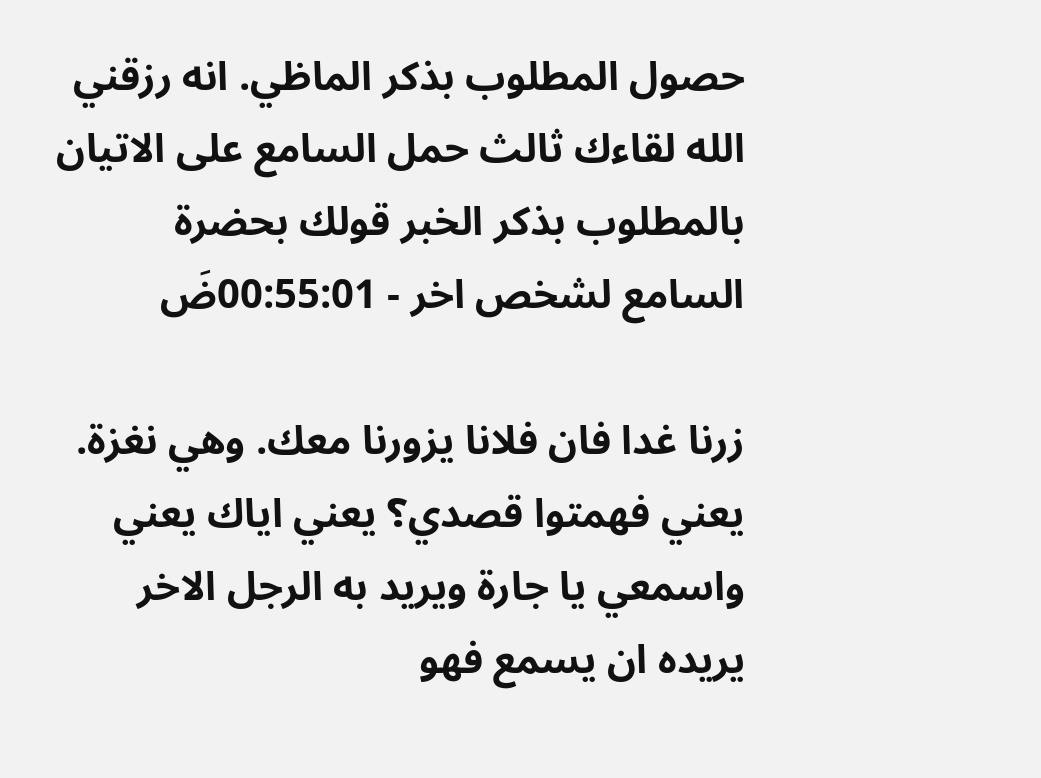حصول المطلوب بذكر الماظي. انه رزقني الله لقاءك ثالث حمل السامع على الاتيان بالمطلوب بذكر الخبر قولك بحضرة السامع لشخص اخر - 00:55:01ضَ

زرنا غدا فان فلانا يزورنا معك. وهي نغزة. يعني فهمتوا قصدي؟ يعني اياك يعني واسمعي يا جارة ويريد به الرجل الاخر يريده ان يسمع فهو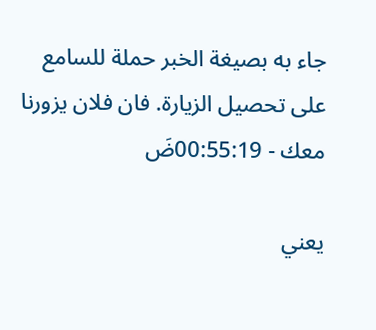جاء به بصيغة الخبر حملة للسامع على تحصيل الزيارة. فان فلان يزورنا معك - 00:55:19ضَ

يعني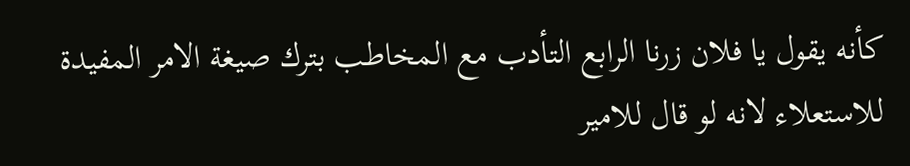كأنه يقول يا فلان زرنا الرابع التأدب مع المخاطب بترك صيغة الامر المفيدة للاستعلاء لانه لو قال للامير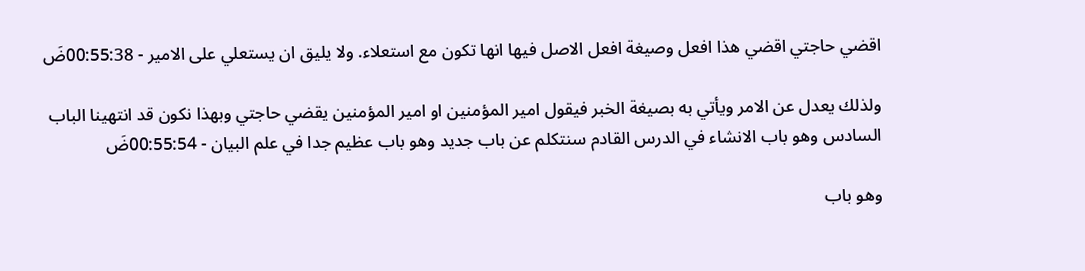اقضي حاجتي اقضي هذا افعل وصيغة افعل الاصل فيها انها تكون مع استعلاء. ولا يليق ان يستعلي على الامير - 00:55:38ضَ

ولذلك يعدل عن الامر ويأتي به بصيغة الخبر فيقول امير المؤمنين او امير المؤمنين يقضي حاجتي وبهذا نكون قد انتهينا الباب السادس وهو باب الانشاء في الدرس القادم سنتكلم عن باب جديد وهو باب عظيم جدا في علم البيان - 00:55:54ضَ

وهو باب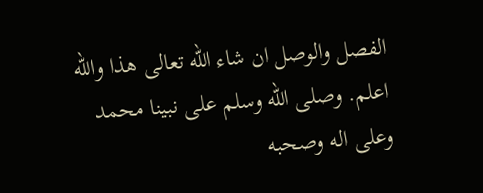الفصل والوصل ان شاء الله تعالى هذا والله اعلم. وصلى الله وسلم على نبينا محمد وعلى اله وصحبه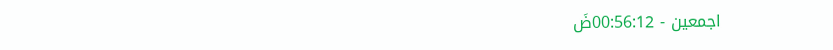اجمعين - 00:56:12ضَ